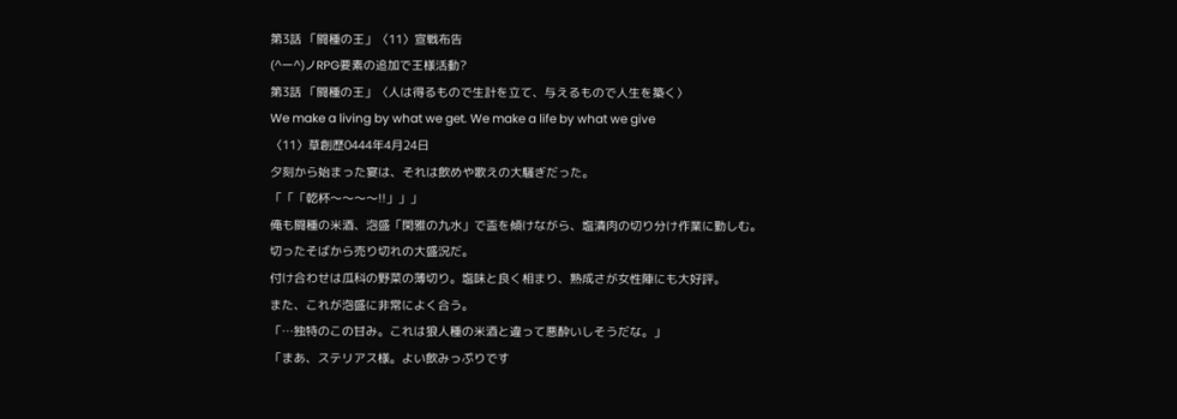第3話 「闘種の王」〈11〉宣戦布告
(^ー^)ノRPG要素の追加で王様活動?
第3話 「闘種の王」〈人は得るもので生計を立て、与えるもので人生を築く〉
We make a living by what we get. We make a life by what we give
〈11〉草創歴0444年4月24日
夕刻から始まった宴は、それは飲めや歌えの大騒ぎだった。
「「「乾杯〜〜〜〜!!」」」
俺も闘種の米酒、泡盛「閑雅の九水」で盃を傾けながら、塩漬肉の切り分け作業に勤しむ。
切ったそばから売り切れの大盛況だ。
付け合わせは瓜科の野菜の薄切り。塩味と良く相まり、熟成さが女性陣にも大好評。
また、これが泡盛に非常によく合う。
「…独特のこの甘み。これは狼人種の米酒と違って悪酔いしそうだな。」
「まあ、ステリアス様。よい飲みっぷりです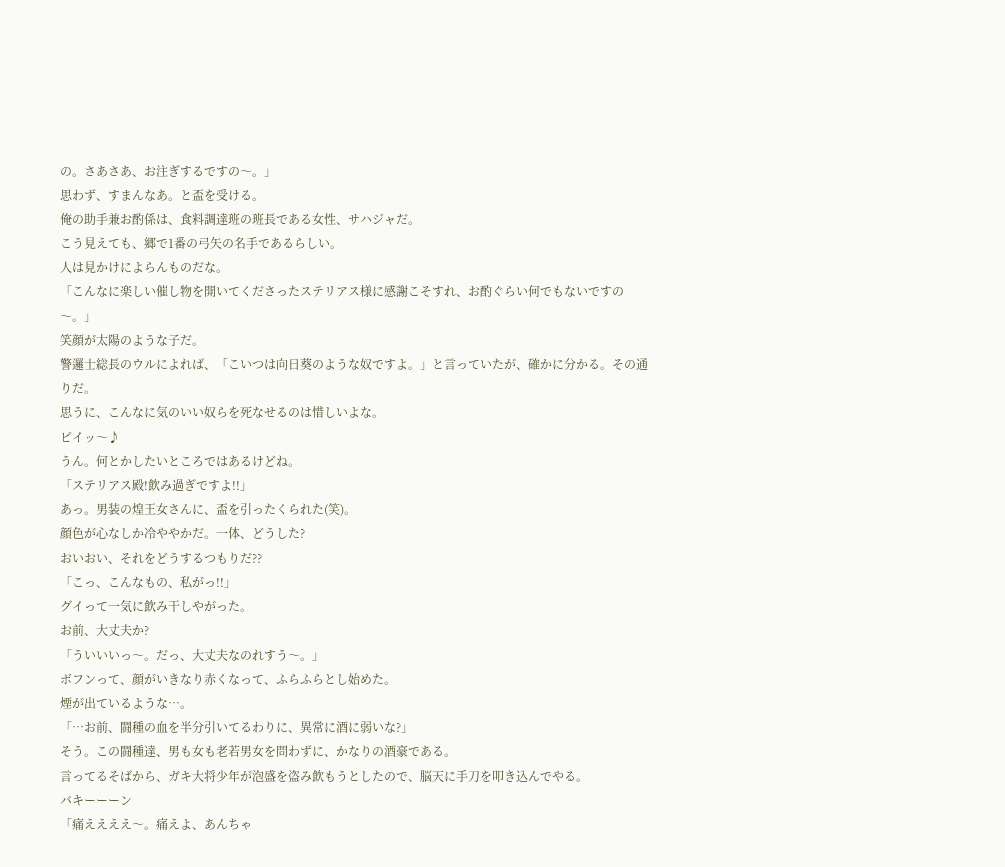の。さあさあ、お注ぎするですの〜。」
思わず、すまんなあ。と盃を受ける。
俺の助手兼お酌係は、食料調達班の班長である女性、サハジャだ。
こう見えても、郷で1番の弓矢の名手であるらしい。
人は見かけによらんものだな。
「こんなに楽しい催し物を開いてくださったステリアス様に感謝こそすれ、お酌ぐらい何でもないですの〜。」
笑顔が太陽のような子だ。
警邏士総長のウルによれば、「こいつは向日葵のような奴ですよ。」と言っていたが、確かに分かる。その通りだ。
思うに、こんなに気のいい奴らを死なせるのは惜しいよな。
ピイッ〜♪
うん。何とかしたいところではあるけどね。
「ステリアス殿!飲み過ぎですよ!!」
あっ。男装の煌王女さんに、盃を引ったくられた(笑)。
顔色が心なしか冷ややかだ。一体、どうした?
おいおい、それをどうするつもりだ??
「こっ、こんなもの、私がっ!!」
グイって一気に飲み干しやがった。
お前、大丈夫か?
「ういいいっ〜。だっ、大丈夫なのれすう〜。」
ボフンって、顔がいきなり赤くなって、ふらふらとし始めた。
煙が出ているような…。
「…お前、闘種の血を半分引いてるわりに、異常に酒に弱いな?」
そう。この闘種達、男も女も老若男女を問わずに、かなりの酒豪である。
言ってるそばから、ガキ大将少年が泡盛を盗み飲もうとしたので、脳天に手刀を叩き込んでやる。
バキーーーン
「痛ええええ〜。痛えよ、あんちゃ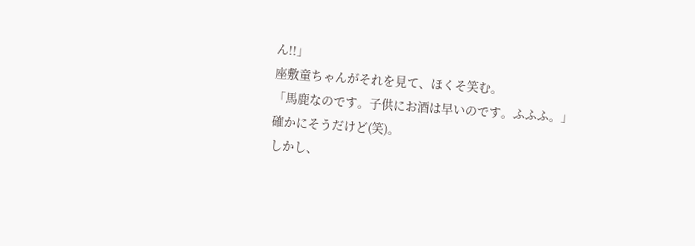ん!!」
座敷童ちゃんがそれを見て、ほくそ笑む。
「馬鹿なのです。子供にお酒は早いのです。ふふふ。」
確かにそうだけど(笑)。
しかし、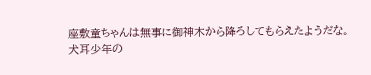座敷童ちゃんは無事に御神木から降ろしてもらえたようだな。
犬耳少年の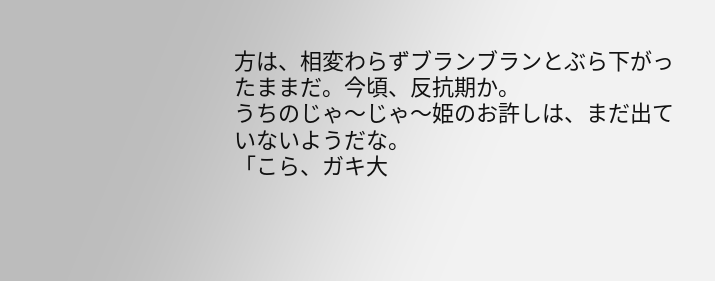方は、相変わらずブランブランとぶら下がったままだ。今頃、反抗期か。
うちのじゃ〜じゃ〜姫のお許しは、まだ出ていないようだな。
「こら、ガキ大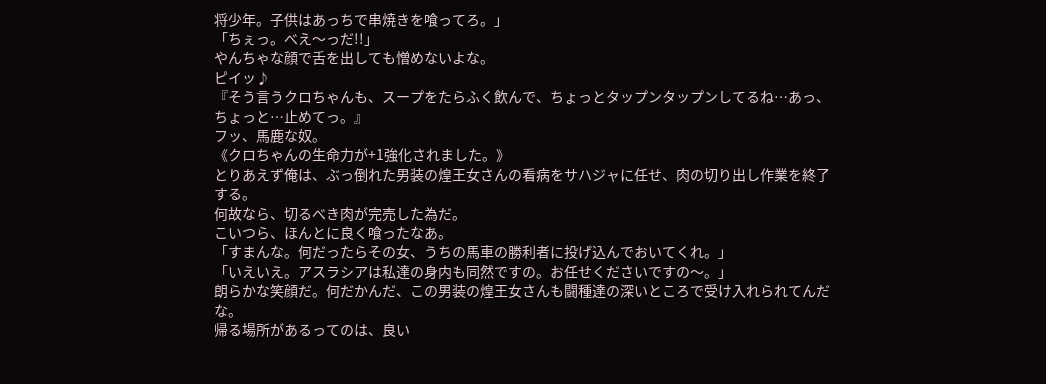将少年。子供はあっちで串焼きを喰ってろ。」
「ちぇっ。べえ〜っだ!!」
やんちゃな顔で舌を出しても憎めないよな。
ピイッ♪
『そう言うクロちゃんも、スープをたらふく飲んで、ちょっとタップンタップンしてるね…あっ、ちょっと…止めてっ。』
フッ、馬鹿な奴。
《クロちゃんの生命力が+1強化されました。》
とりあえず俺は、ぶっ倒れた男装の煌王女さんの看病をサハジャに任せ、肉の切り出し作業を終了する。
何故なら、切るべき肉が完売した為だ。
こいつら、ほんとに良く喰ったなあ。
「すまんな。何だったらその女、うちの馬車の勝利者に投げ込んでおいてくれ。」
「いえいえ。アスラシアは私達の身内も同然ですの。お任せくださいですの〜。」
朗らかな笑顔だ。何だかんだ、この男装の煌王女さんも闘種達の深いところで受け入れられてんだな。
帰る場所があるってのは、良い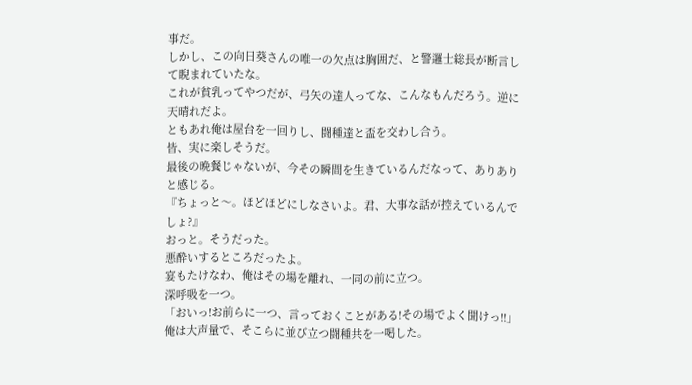事だ。
しかし、この向日葵さんの唯一の欠点は胸囲だ、と警邏士総長が断言して睨まれていたな。
これが貧乳ってやつだが、弓矢の達人ってな、こんなもんだろう。逆に天晴れだよ。
ともあれ俺は屋台を一回りし、闘種達と盃を交わし合う。
皆、実に楽しそうだ。
最後の晩餐じゃないが、今その瞬間を生きているんだなって、ありありと感じる。
『ちょっと〜。ほどほどにしなさいよ。君、大事な話が控えているんでしょ?』
おっと。そうだった。
悪酔いするところだったよ。
宴もたけなわ、俺はその場を離れ、一同の前に立つ。
深呼吸を一つ。
「おいっ!お前らに一つ、言っておくことがある!その場でよく聞けっ!!」
俺は大声量で、そこらに並び立つ闘種共を一喝した。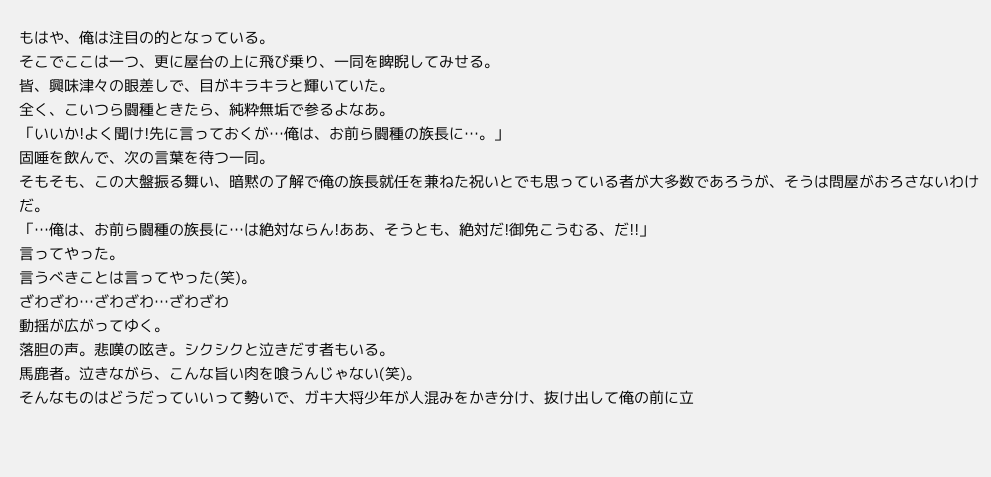もはや、俺は注目の的となっている。
そこでここは一つ、更に屋台の上に飛び乗り、一同を睥睨してみせる。
皆、興味津々の眼差しで、目がキラキラと輝いていた。
全く、こいつら闘種ときたら、純粋無垢で参るよなあ。
「いいか!よく聞け!先に言っておくが…俺は、お前ら闘種の族長に…。」
固唾を飲んで、次の言葉を待つ一同。
そもそも、この大盤振る舞い、暗黙の了解で俺の族長就任を兼ねた祝いとでも思っている者が大多数であろうが、そうは問屋がおろさないわけだ。
「…俺は、お前ら闘種の族長に…は絶対ならん!ああ、そうとも、絶対だ!御免こうむる、だ!!」
言ってやった。
言うべきことは言ってやった(笑)。
ざわざわ…ざわざわ…ざわざわ
動揺が広がってゆく。
落胆の声。悲嘆の呟き。シクシクと泣きだす者もいる。
馬鹿者。泣きながら、こんな旨い肉を喰うんじゃない(笑)。
そんなものはどうだっていいって勢いで、ガキ大将少年が人混みをかき分け、抜け出して俺の前に立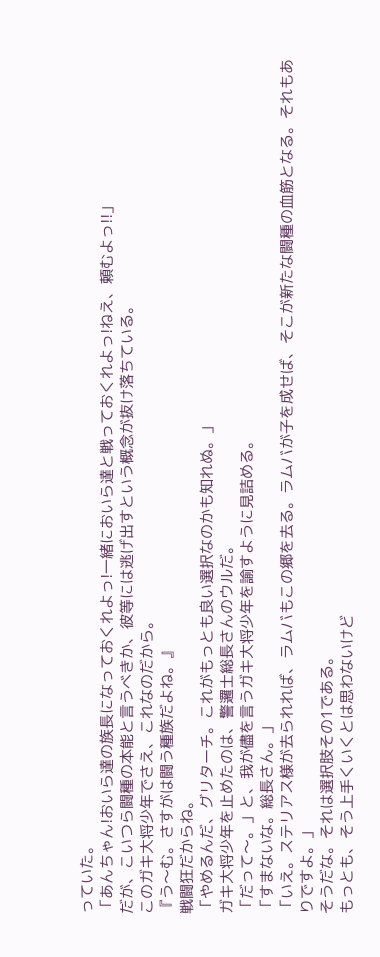っていた。
「あんちゃん!おいら達の族長になっておくれよっ!一緒においら達と戦っておくれよっ!ねえ、頼むよっ!!」
だが、こいつら闘種の本能と言うべきか、彼等には逃げ出すという概念が抜け落ちている。
このガキ大将少年でさえ、これなのだから。
『う〜む。さすがは闘う種族だよね。』
戦闘狂だからね。
「やめるんだ、グリターチ。これがもっとも良い選択なのかも知れぬ。」
ガキ大将少年を止めたのは、警邏士総長さんのウルだ。
「だって〜。」と、我が儘を言うガキ大将少年を諭すように見詰める。
「すまないな。総長さん。」
「いえ。ステリアス様が去られれば、ラムバもこの郷を去る。ラムバが子を成せば、そこが新たな闘種の血筋となる。それもありですよ。」
そうだな。それは選択肢その1である。
もっとも、そう上手くいくとは思わないけど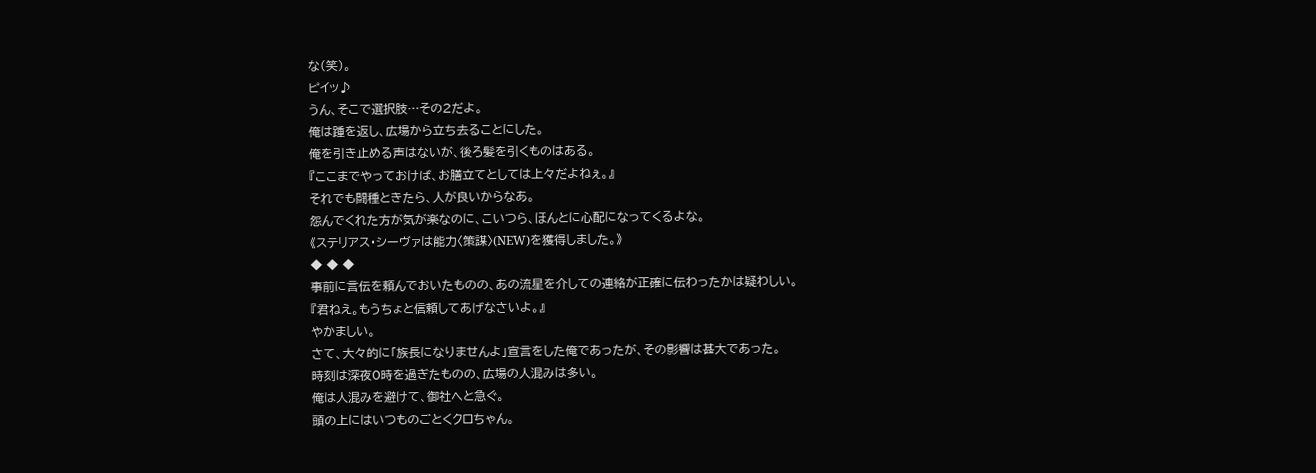な(笑)。
ピイッ♪
うん、そこで選択肢…その2だよ。
俺は踵を返し、広場から立ち去ることにした。
俺を引き止める声はないが、後ろ髪を引くものはある。
『ここまでやっておけば、お膳立てとしては上々だよねぇ。』
それでも闘種ときたら、人が良いからなあ。
怨んでくれた方が気が楽なのに、こいつら、ほんとに心配になってくるよな。
《ステリアス・シーヴァは能力〈策謀〉(NEW)を獲得しました。》
◆ ◆ ◆
事前に言伝を頼んでおいたものの、あの流星を介しての連絡が正確に伝わったかは疑わしい。
『君ねえ。もうちょと信頼してあげなさいよ。』
やかましい。
さて、大々的に「族長になりませんよ」宣言をした俺であったが、その影響は甚大であった。
時刻は深夜0時を過ぎたものの、広場の人混みは多い。
俺は人混みを避けて、御社へと急ぐ。
頭の上にはいつものごとくクロちゃん。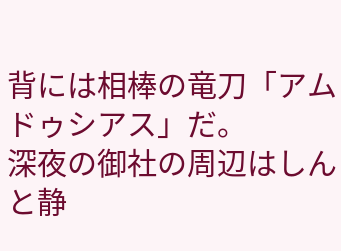背には相棒の竜刀「アムドゥシアス」だ。
深夜の御社の周辺はしんと静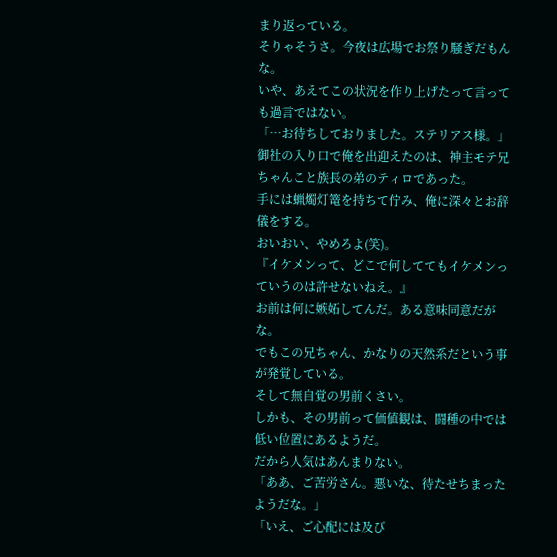まり返っている。
そりゃそうさ。今夜は広場でお祭り騒ぎだもんな。
いや、あえてこの状況を作り上げたって言っても過言ではない。
「…お待ちしておりました。ステリアス様。」
御社の入り口で俺を出迎えたのは、神主モテ兄ちゃんこと族長の弟のティロであった。
手には蝋燭灯篭を持ちて佇み、俺に深々とお辞儀をする。
おいおい、やめろよ(笑)。
『イケメンって、どこで何しててもイケメンっていうのは許せないねえ。』
お前は何に嫉妬してんだ。ある意味同意だがな。
でもこの兄ちゃん、かなりの天然系だという事が発覚している。
そして無自覚の男前くさい。
しかも、その男前って価値観は、闘種の中では低い位置にあるようだ。
だから人気はあんまりない。
「ああ、ご苦労さん。悪いな、待たせちまったようだな。」
「いえ、ご心配には及び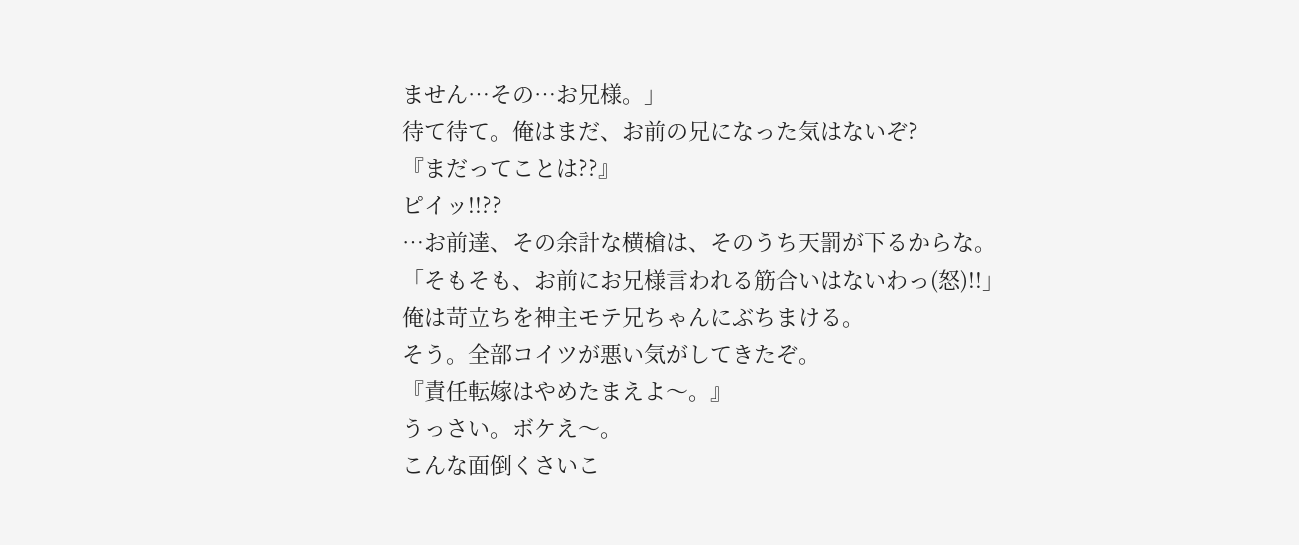ません…その…お兄様。」
待て待て。俺はまだ、お前の兄になった気はないぞ?
『まだってことは??』
ピイッ!!??
…お前達、その余計な横槍は、そのうち天罰が下るからな。
「そもそも、お前にお兄様言われる筋合いはないわっ(怒)!!」
俺は苛立ちを神主モテ兄ちゃんにぶちまける。
そう。全部コイツが悪い気がしてきたぞ。
『責任転嫁はやめたまえよ〜。』
うっさい。ボケえ〜。
こんな面倒くさいこ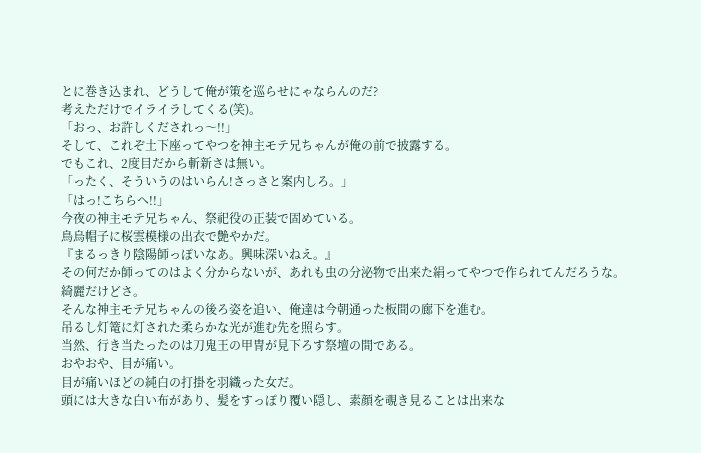とに巻き込まれ、どうして俺が策を巡らせにゃならんのだ?
考えただけでイライラしてくる(笑)。
「おっ、お許しくだされっ〜!!」
そして、これぞ土下座ってやつを神主モテ兄ちゃんが俺の前で披露する。
でもこれ、2度目だから斬新さは無い。
「ったく、そういうのはいらん!さっさと案内しろ。」
「はっ!こちらへ!!」
今夜の神主モテ兄ちゃん、祭祀役の正装で固めている。
鳥烏帽子に桜雲模様の出衣で艶やかだ。
『まるっきり陰陽師っぽいなあ。興味深いねえ。』
その何だか師ってのはよく分からないが、あれも虫の分泌物で出来た絹ってやつで作られてんだろうな。
綺麗だけどさ。
そんな神主モテ兄ちゃんの後ろ姿を追い、俺達は今朝通った板間の廊下を進む。
吊るし灯篭に灯された柔らかな光が進む先を照らす。
当然、行き当たったのは刀鬼王の甲冑が見下ろす祭壇の間である。
おやおや、目が痛い。
目が痛いほどの純白の打掛を羽織った女だ。
頭には大きな白い布があり、髪をすっぽり覆い隠し、素顔を覗き見ることは出来な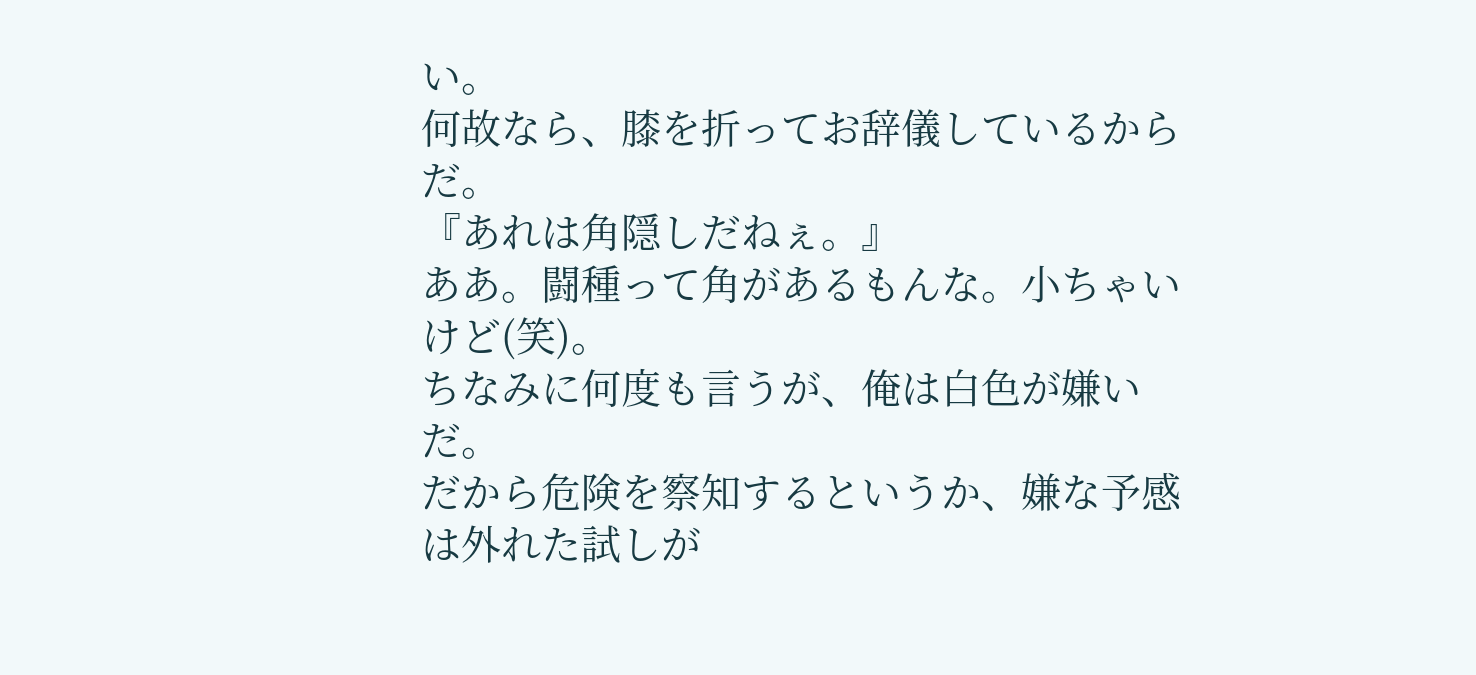い。
何故なら、膝を折ってお辞儀しているからだ。
『あれは角隠しだねぇ。』
ああ。闘種って角があるもんな。小ちゃいけど(笑)。
ちなみに何度も言うが、俺は白色が嫌いだ。
だから危険を察知するというか、嫌な予感は外れた試しが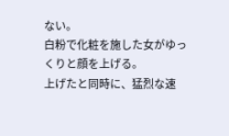ない。
白粉で化粧を施した女がゆっくりと顔を上げる。
上げたと同時に、猛烈な速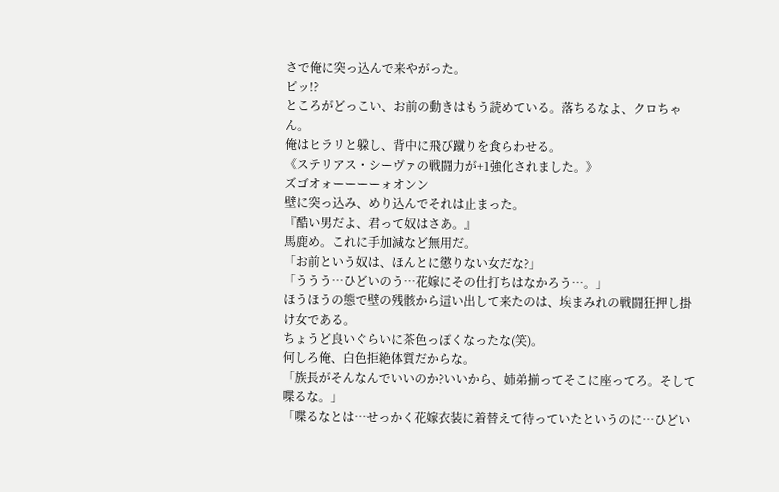さで俺に突っ込んで来やがった。
ピッ!?
ところがどっこい、お前の動きはもう読めている。落ちるなよ、クロちゃん。
俺はヒラリと躱し、背中に飛び蹴りを食らわせる。
《ステリアス・シーヴァの戦闘力が+1強化されました。》
ズゴオォーーーーォオンン
壁に突っ込み、めり込んでそれは止まった。
『酷い男だよ、君って奴はさあ。』
馬鹿め。これに手加減など無用だ。
「お前という奴は、ほんとに懲りない女だな?」
「ううう…ひどいのう…花嫁にその仕打ちはなかろう…。」
ほうほうの態で壁の残骸から這い出して来たのは、埃まみれの戦闘狂押し掛け女である。
ちょうど良いぐらいに茶色っぽくなったな(笑)。
何しろ俺、白色拒絶体質だからな。
「族長がそんなんでいいのか?いいから、姉弟揃ってそこに座ってろ。そして喋るな。」
「喋るなとは…せっかく花嫁衣装に着替えて待っていたというのに…ひどい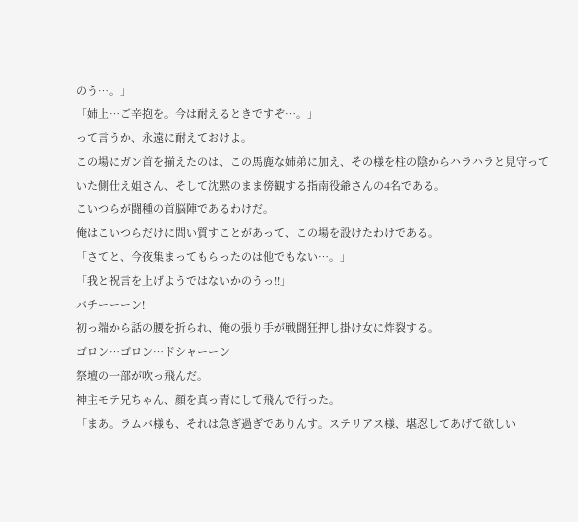のう…。」
「姉上…ご辛抱を。今は耐えるときですぞ…。」
って言うか、永遠に耐えておけよ。
この場にガン首を揃えたのは、この馬鹿な姉弟に加え、その様を柱の陰からハラハラと見守っていた側仕え姐さん、そして沈黙のまま傍観する指南役爺さんの4名である。
こいつらが闘種の首脳陣であるわけだ。
俺はこいつらだけに問い質すことがあって、この場を設けたわけである。
「さてと、今夜集まってもらったのは他でもない…。」
「我と祝言を上げようではないかのうっ!!」
バチーーーン!
初っ端から話の腰を折られ、俺の張り手が戦闘狂押し掛け女に炸裂する。
ゴロン…ゴロン…ドシャーーン
祭壇の一部が吹っ飛んだ。
神主モテ兄ちゃん、顔を真っ青にして飛んで行った。
「まあ。ラムバ様も、それは急ぎ過ぎでありんす。ステリアス様、堪忍してあげて欲しい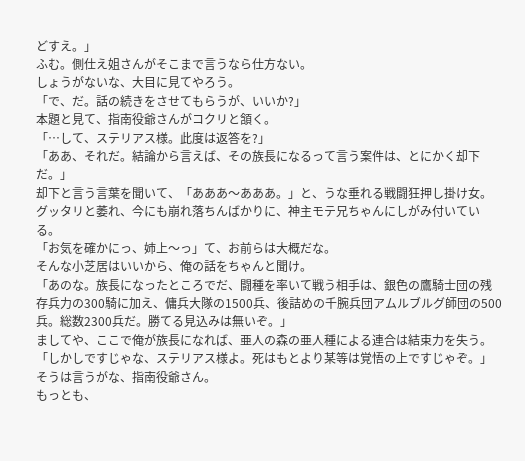どすえ。」
ふむ。側仕え姐さんがそこまで言うなら仕方ない。
しょうがないな、大目に見てやろう。
「で、だ。話の続きをさせてもらうが、いいか?」
本題と見て、指南役爺さんがコクリと頷く。
「…して、ステリアス様。此度は返答を?」
「ああ、それだ。結論から言えば、その族長になるって言う案件は、とにかく却下だ。」
却下と言う言葉を聞いて、「あああ〜あああ。」と、うな垂れる戦闘狂押し掛け女。
グッタリと萎れ、今にも崩れ落ちんばかりに、神主モテ兄ちゃんにしがみ付いている。
「お気を確かにっ、姉上〜っ」て、お前らは大概だな。
そんな小芝居はいいから、俺の話をちゃんと聞け。
「あのな。族長になったところでだ、闘種を率いて戦う相手は、銀色の鷹騎士団の残存兵力の300騎に加え、傭兵大隊の1500兵、後詰めの千腕兵団アムルブルグ師団の500兵。総数2300兵だ。勝てる見込みは無いぞ。」
ましてや、ここで俺が族長になれば、亜人の森の亜人種による連合は結束力を失う。
「しかしですじゃな、ステリアス様よ。死はもとより某等は覚悟の上ですじゃぞ。」
そうは言うがな、指南役爺さん。
もっとも、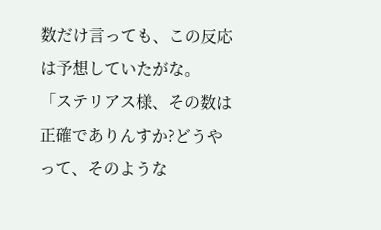数だけ言っても、この反応は予想していたがな。
「ステリアス様、その数は正確でありんすか?どうやって、そのような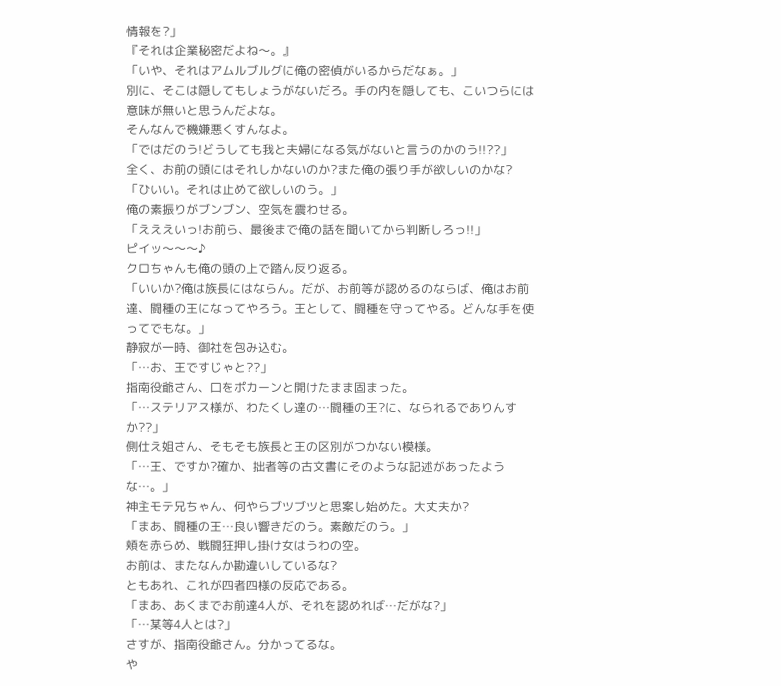情報を?」
『それは企業秘密だよね〜。』
「いや、それはアムルブルグに俺の密偵がいるからだなぁ。」
別に、そこは隠してもしょうがないだろ。手の内を隠しても、こいつらには意味が無いと思うんだよな。
そんなんで機嫌悪くすんなよ。
「ではだのう!どうしても我と夫婦になる気がないと言うのかのう!!??」
全く、お前の頭にはそれしかないのか?また俺の張り手が欲しいのかな?
「ひいい。それは止めて欲しいのう。」
俺の素振りがブンブン、空気を震わせる。
「えええいっ!お前ら、最後まで俺の話を聞いてから判断しろっ!!」
ピイッ〜〜〜♪
クロちゃんも俺の頭の上で踏ん反り返る。
「いいか?俺は族長にはならん。だが、お前等が認めるのならば、俺はお前達、闘種の王になってやろう。王として、闘種を守ってやる。どんな手を使ってでもな。」
静寂が一時、御社を包み込む。
「…お、王ですじゃと??」
指南役爺さん、口をポカーンと開けたまま固まった。
「…ステリアス様が、わたくし達の…闘種の王?に、なられるでありんすか??」
側仕え姐さん、そもそも族長と王の区別がつかない模様。
「…王、ですか?確か、拙者等の古文書にそのような記述があったような…。」
神主モテ兄ちゃん、何やらブツブツと思案し始めた。大丈夫か?
「まあ、闘種の王…良い響きだのう。素敵だのう。」
頬を赤らめ、戦闘狂押し掛け女はうわの空。
お前は、またなんか勘違いしているな?
ともあれ、これが四者四様の反応である。
「まあ、あくまでお前達4人が、それを認めれば…だがな?」
「…某等4人とは?」
さすが、指南役爺さん。分かってるな。
や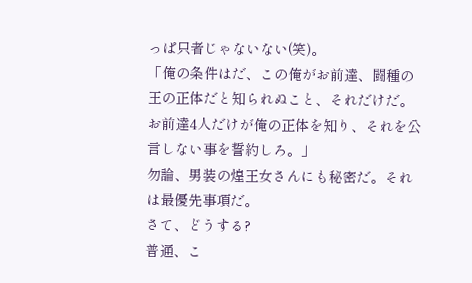っぱ只者じゃないない(笑)。
「俺の条件はだ、この俺がお前達、闘種の王の正体だと知られぬこと、それだけだ。お前達4人だけが俺の正体を知り、それを公言しない事を誓約しろ。」
勿論、男装の煌王女さんにも秘密だ。それは最優先事項だ。
さて、どうする?
普通、こ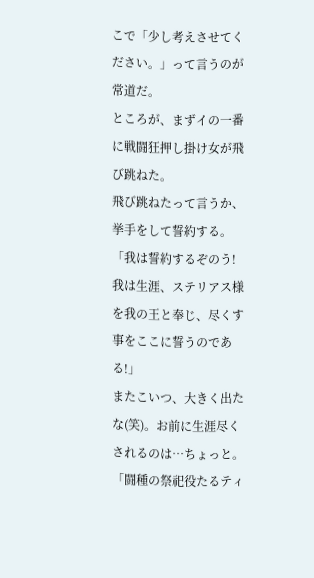こで「少し考えさせてください。」って言うのが常道だ。
ところが、まずイの一番に戦闘狂押し掛け女が飛び跳ねた。
飛び跳ねたって言うか、挙手をして誓約する。
「我は誓約するぞのう!我は生涯、ステリアス様を我の王と奉じ、尽くす事をここに誓うのである!」
またこいつ、大きく出たな(笑)。お前に生涯尽くされるのは…ちょっと。
「闘種の祭祀役たるティ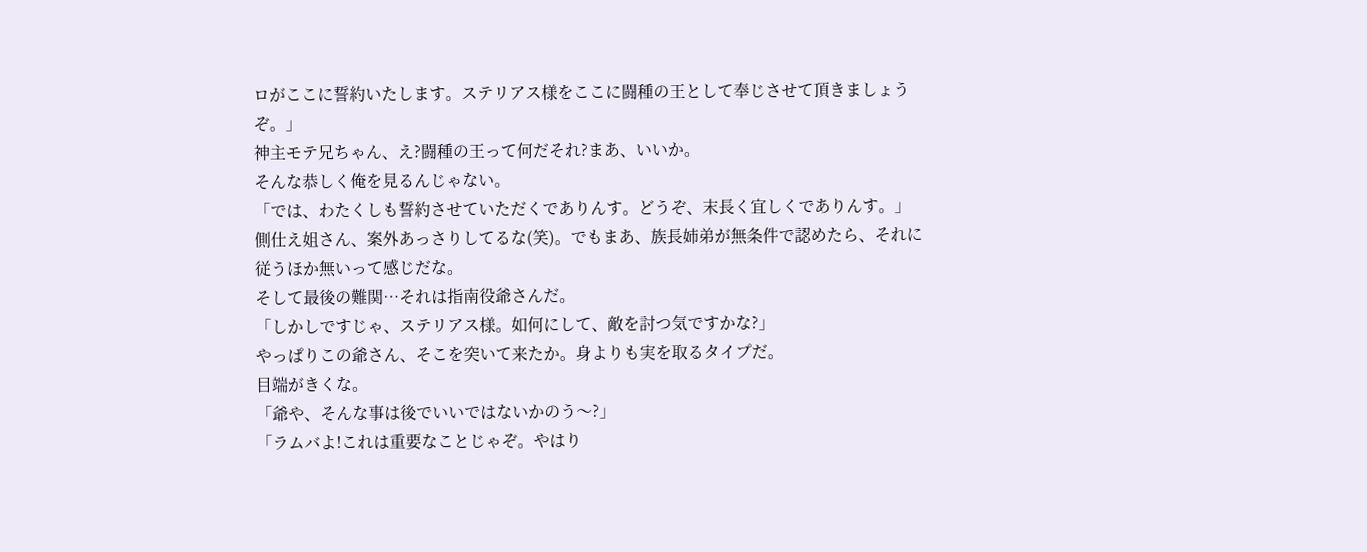ロがここに誓約いたします。ステリアス様をここに闘種の王として奉じさせて頂きましょうぞ。」
神主モテ兄ちゃん、え?闘種の王って何だそれ?まあ、いいか。
そんな恭しく俺を見るんじゃない。
「では、わたくしも誓約させていただくでありんす。どうぞ、末長く宜しくでありんす。」
側仕え姐さん、案外あっさりしてるな(笑)。でもまあ、族長姉弟が無条件で認めたら、それに従うほか無いって感じだな。
そして最後の難関…それは指南役爺さんだ。
「しかしですじゃ、ステリアス様。如何にして、敵を討つ気ですかな?」
やっぱりこの爺さん、そこを突いて来たか。身よりも実を取るタイプだ。
目端がきくな。
「爺や、そんな事は後でいいではないかのう〜?」
「ラムバよ!これは重要なことじゃぞ。やはり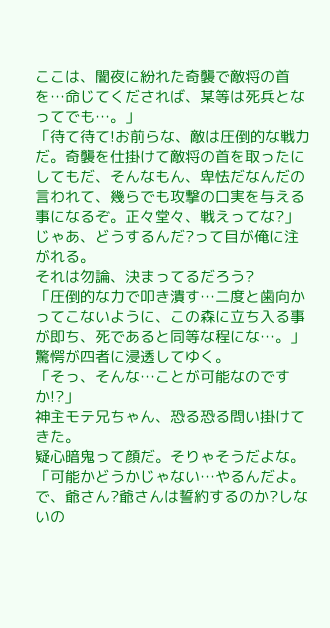ここは、闇夜に紛れた奇襲で敵将の首を…命じてくだされば、某等は死兵となってでも…。」
「待て待て!お前らな、敵は圧倒的な戦力だ。奇襲を仕掛けて敵将の首を取ったにしてもだ、そんなもん、卑怯だなんだの言われて、幾らでも攻撃の口実を与える事になるぞ。正々堂々、戦えってな?」
じゃあ、どうするんだ?って目が俺に注がれる。
それは勿論、決まってるだろう?
「圧倒的な力で叩き潰す…二度と歯向かってこないように、この森に立ち入る事が即ち、死であると同等な程にな…。」
驚愕が四者に浸透してゆく。
「そっ、そんな…ことが可能なのですか!?」
神主モテ兄ちゃん、恐る恐る問い掛けてきた。
疑心暗鬼って顔だ。そりゃそうだよな。
「可能かどうかじゃない…やるんだよ。で、爺さん?爺さんは誓約するのか?しないの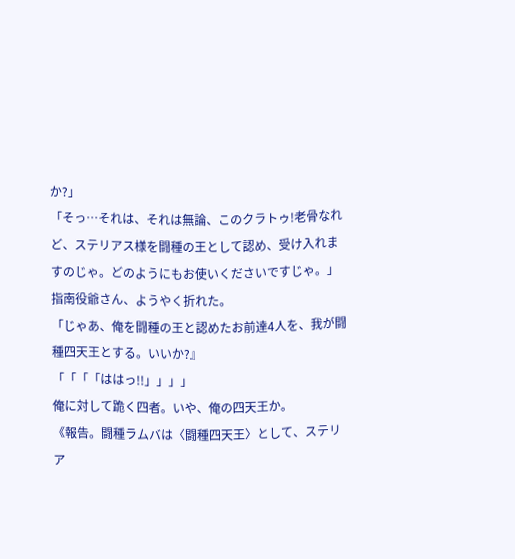か?」
「そっ…それは、それは無論、このクラトゥ!老骨なれど、ステリアス様を闘種の王として認め、受け入れますのじゃ。どのようにもお使いくださいですじゃ。」
指南役爺さん、ようやく折れた。
「じゃあ、俺を闘種の王と認めたお前達4人を、我が闘種四天王とする。いいか?』
「「「「ははっ!!」」」」
俺に対して跪く四者。いや、俺の四天王か。
《報告。闘種ラムバは〈闘種四天王〉として、ステリア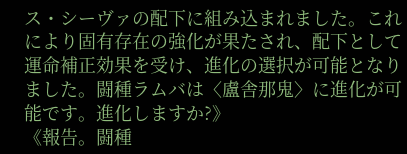ス・シーヴァの配下に組み込まれました。これにより固有存在の強化が果たされ、配下として運命補正効果を受け、進化の選択が可能となりました。闘種ラムバは〈盧舎那鬼〉に進化が可能です。進化しますか?》
《報告。闘種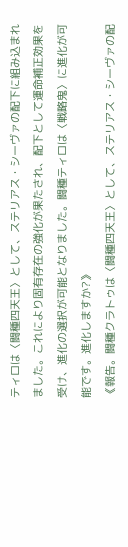ティロは〈闘種四天王〉として、ステリアス・シーヴァの配下に組み込まれました。これにより固有存在の強化が果たされ、配下として運命補正効果を受け、進化の選択が可能となりました。闘種ティロは〈戦略鬼〉に進化が可能です。進化しますか?》
《報告。闘種クラトゥは〈闘種四天王〉として、ステリアス・シーヴァの配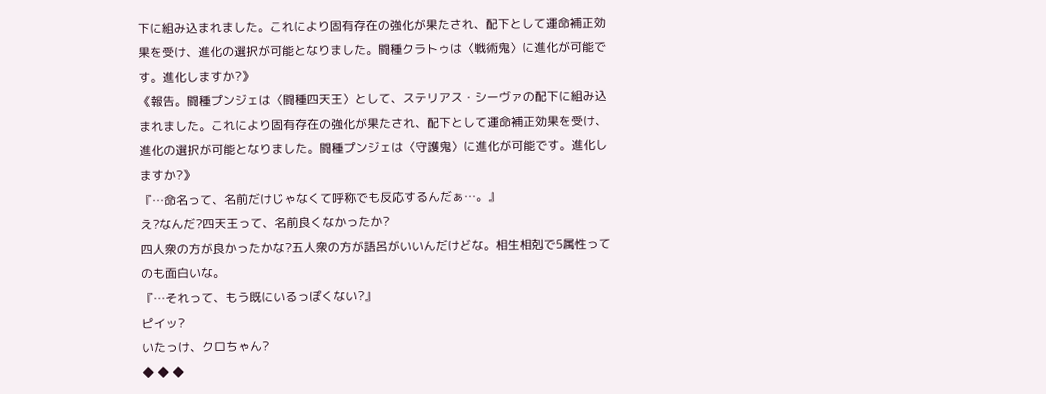下に組み込まれました。これにより固有存在の強化が果たされ、配下として運命補正効果を受け、進化の選択が可能となりました。闘種クラトゥは〈戦術鬼〉に進化が可能です。進化しますか?》
《報告。闘種プンジェは〈闘種四天王〉として、ステリアス・シーヴァの配下に組み込まれました。これにより固有存在の強化が果たされ、配下として運命補正効果を受け、進化の選択が可能となりました。闘種プンジェは〈守護鬼〉に進化が可能です。進化しますか?》
『…命名って、名前だけじゃなくて呼称でも反応するんだぁ…。』
え?なんだ?四天王って、名前良くなかったか?
四人衆の方が良かったかな?五人衆の方が語呂がいいんだけどな。相生相剋で5属性ってのも面白いな。
『…それって、もう既にいるっぽくない?』
ピイッ?
いたっけ、クロちゃん?
◆ ◆ ◆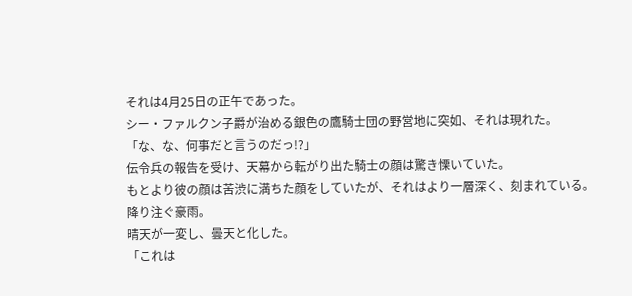それは4月25日の正午であった。
シー・ファルクン子爵が治める銀色の鷹騎士団の野営地に突如、それは現れた。
「な、な、何事だと言うのだっ!?」
伝令兵の報告を受け、天幕から転がり出た騎士の顔は驚き慄いていた。
もとより彼の顔は苦渋に満ちた顔をしていたが、それはより一層深く、刻まれている。
降り注ぐ豪雨。
晴天が一変し、曇天と化した。
「これは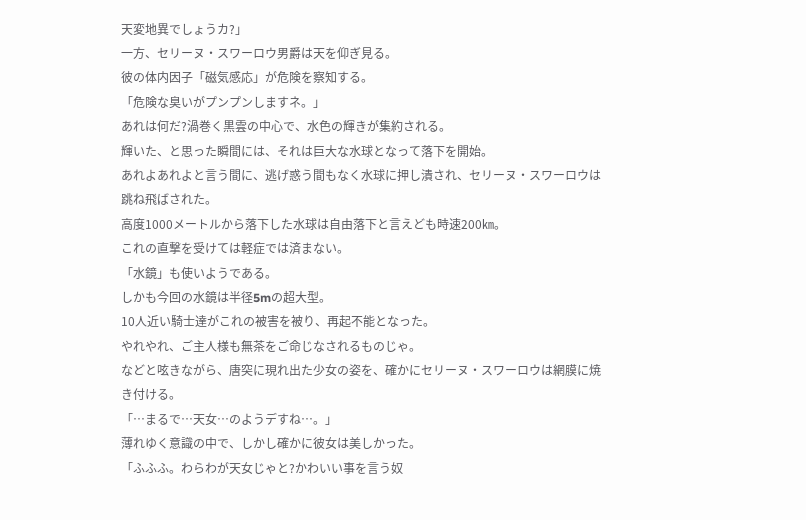天変地異でしょうカ?」
一方、セリーヌ・スワーロウ男爵は天を仰ぎ見る。
彼の体内因子「磁気感応」が危険を察知する。
「危険な臭いがプンプンしますネ。」
あれは何だ?渦巻く黒雲の中心で、水色の輝きが集約される。
輝いた、と思った瞬間には、それは巨大な水球となって落下を開始。
あれよあれよと言う間に、逃げ惑う間もなく水球に押し潰され、セリーヌ・スワーロウは跳ね飛ばされた。
高度1000メートルから落下した水球は自由落下と言えども時速200㎞。
これの直撃を受けては軽症では済まない。
「水鏡」も使いようである。
しかも今回の水鏡は半径5mの超大型。
10人近い騎士達がこれの被害を被り、再起不能となった。
やれやれ、ご主人様も無茶をご命じなされるものじゃ。
などと呟きながら、唐突に現れ出た少女の姿を、確かにセリーヌ・スワーロウは網膜に焼き付ける。
「…まるで…天女…のようデすね…。」
薄れゆく意識の中で、しかし確かに彼女は美しかった。
「ふふふ。わらわが天女じゃと?かわいい事を言う奴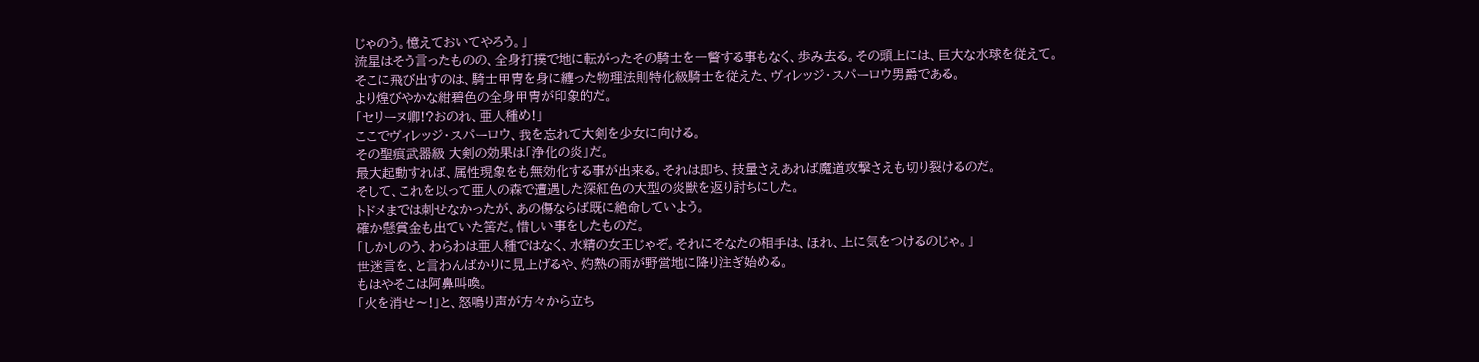じゃのう。憶えておいてやろう。」
流星はそう言ったものの、全身打撲で地に転がったその騎士を一瞥する事もなく、歩み去る。その頭上には、巨大な水球を従えて。
そこに飛び出すのは、騎士甲冑を身に纏った物理法則特化級騎士を従えた、ヴィレッジ・スパーロウ男爵である。
より煌びやかな紺碧色の全身甲冑が印象的だ。
「セリーヌ卿!?おのれ、亜人種め!」
ここでヴィレッジ・スパーロウ、我を忘れて大剣を少女に向ける。
その聖痕武器級 大剣の効果は「浄化の炎」だ。
最大起動すれば、属性現象をも無効化する事が出来る。それは即ち、技量さえあれば魔道攻撃さえも切り裂けるのだ。
そして、これを以って亜人の森で遭遇した深紅色の大型の炎獣を返り討ちにした。
トドメまでは刺せなかったが、あの傷ならば既に絶命していよう。
確か懸賞金も出ていた筈だ。惜しい事をしたものだ。
「しかしのう、わらわは亜人種ではなく、水精の女王じゃぞ。それにそなたの相手は、ほれ、上に気をつけるのじゃ。」
世迷言を、と言わんばかりに見上げるや、灼熱の雨が野営地に降り注ぎ始める。
もはやそこは阿鼻叫喚。
「火を消せ〜!」と、怒鳴り声が方々から立ち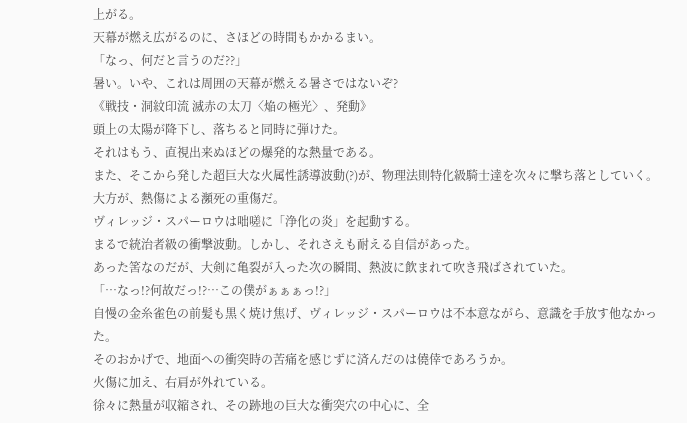上がる。
天幕が燃え広がるのに、さほどの時間もかかるまい。
「なっ、何だと言うのだ??」
暑い。いや、これは周囲の天幕が燃える暑さではないぞ?
《戦技・洞紋印流 滅赤の太刀〈焔の極光〉、発動》
頭上の太陽が降下し、落ちると同時に弾けた。
それはもう、直視出来ぬほどの爆発的な熱量である。
また、そこから発した超巨大な火属性誘導波動(?)が、物理法則特化級騎士達を次々に撃ち落としていく。
大方が、熱傷による瀕死の重傷だ。
ヴィレッジ・スパーロウは咄嗟に「浄化の炎」を起動する。
まるで統治者級の衝撃波動。しかし、それさえも耐える自信があった。
あった筈なのだが、大剣に亀裂が入った次の瞬間、熱波に飲まれて吹き飛ばされていた。
「…なっ!?何故だっ!?…この僕がぁぁぁっ!?」
自慢の金糸雀色の前髪も黒く焼け焦げ、ヴィレッジ・スパーロウは不本意ながら、意識を手放す他なかった。
そのおかげで、地面への衝突時の苦痛を感じずに済んだのは僥倖であろうか。
火傷に加え、右肩が外れている。
徐々に熱量が収縮され、その跡地の巨大な衝突穴の中心に、全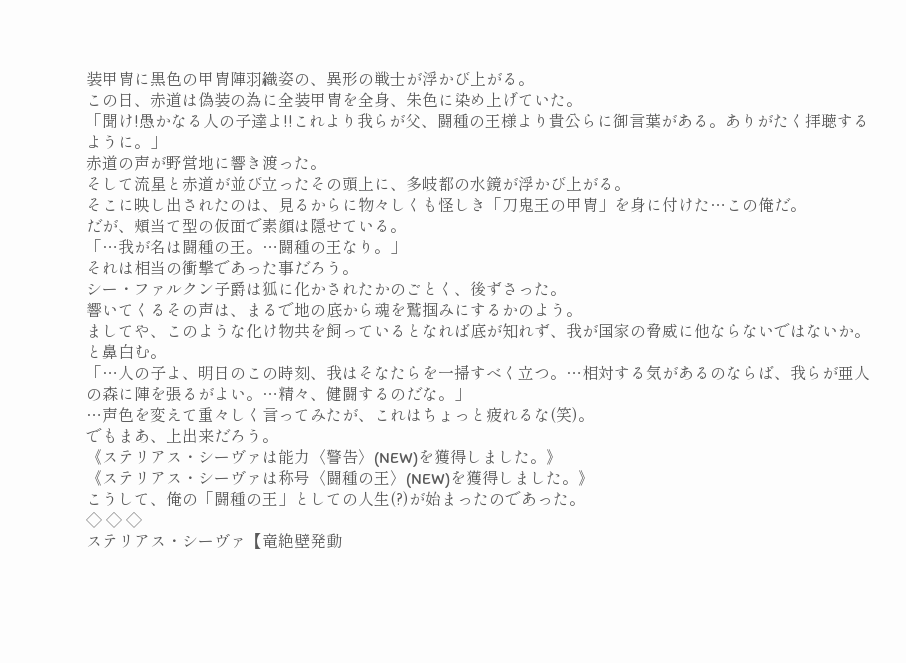装甲冑に黒色の甲冑陣羽織姿の、異形の戦士が浮かび上がる。
この日、赤道は偽装の為に全装甲冑を全身、朱色に染め上げていた。
「聞け!愚かなる人の子達よ!!これより我らが父、闘種の王様より貴公らに御言葉がある。ありがたく拝聴するように。」
赤道の声が野営地に響き渡った。
そして流星と赤道が並び立ったその頭上に、多岐都の水鏡が浮かび上がる。
そこに映し出されたのは、見るからに物々しくも怪しき「刀鬼王の甲冑」を身に付けた…この俺だ。
だが、頰当て型の仮面で素顔は隠せている。
「…我が名は闘種の王。…闘種の王なり。」
それは相当の衝撃であった事だろう。
シー・ファルクン子爵は狐に化かされたかのごとく、後ずさった。
響いてくるその声は、まるで地の底から魂を鷲掴みにするかのよう。
ましてや、このような化け物共を飼っているとなれば底が知れず、我が国家の脅威に他ならないではないか。と鼻白む。
「…人の子よ、明日のこの時刻、我はそなたらを一掃すべく立つ。…相対する気があるのならば、我らが亜人の森に陣を張るがよい。…精々、健闘するのだな。」
…声色を変えて重々しく言ってみたが、これはちょっと疲れるな(笑)。
でもまあ、上出来だろう。
《ステリアス・シーヴァは能力〈警告〉(NEW)を獲得しました。》
《ステリアス・シーヴァは称号〈闘種の王〉(NEW)を獲得しました。》
こうして、俺の「闘種の王」としての人生(?)が始まったのであった。
◇ ◇ ◇
ステリアス・シーヴァ【竜絶壁発動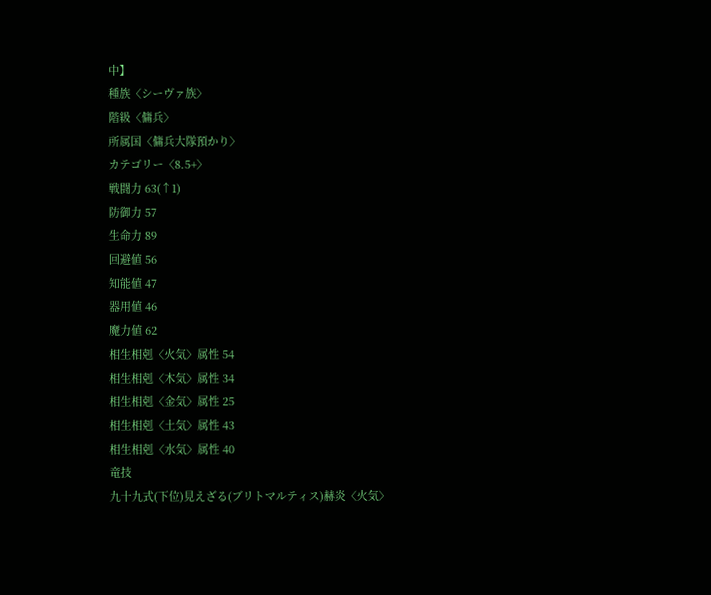中】
種族〈シーヴァ族〉
階級〈傭兵〉
所属国〈傭兵大隊預かり〉
カテゴリー〈8.5+〉
戦闘力 63(↑1)
防御力 57
生命力 89
回避値 56
知能値 47
器用値 46
魔力値 62
相生相剋〈火気〉属性 54
相生相剋〈木気〉属性 34
相生相剋〈金気〉属性 25
相生相剋〈土気〉属性 43
相生相剋〈水気〉属性 40
竜技
九十九式(下位)見えざる(ブリトマルティス)赫炎〈火気〉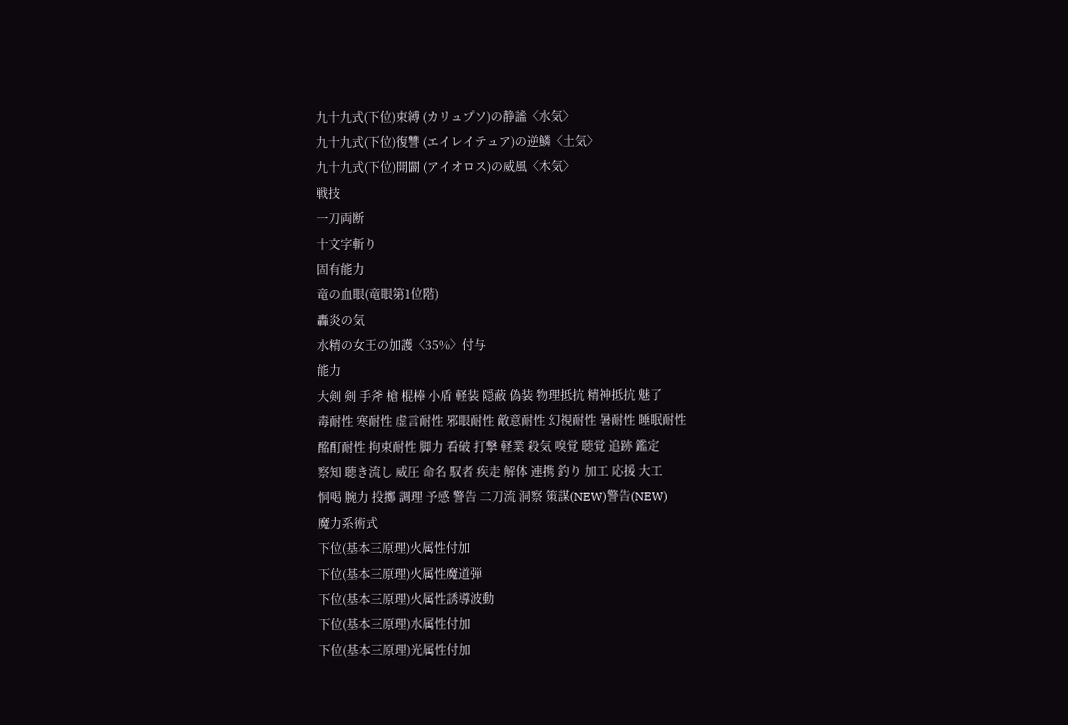九十九式(下位)束縛 (カリュプソ)の静謐〈水気〉
九十九式(下位)復讐 (エイレイテュア)の逆鱗〈土気〉
九十九式(下位)開闢 (アイオロス)の威風〈木気〉
戦技
一刀両断
十文字斬り
固有能力
竜の血眼(竜眼第1位階)
轟炎の気
水精の女王の加護〈35%〉付与
能力
大剣 剣 手斧 槍 棍棒 小盾 軽装 隠蔽 偽装 物理抵抗 精神抵抗 魅了
毒耐性 寒耐性 虚言耐性 邪眼耐性 敵意耐性 幻視耐性 暑耐性 睡眠耐性
酩酊耐性 拘束耐性 脚力 看破 打撃 軽業 殺気 嗅覚 聴覚 追跡 鑑定
察知 聴き流し 威圧 命名 馭者 疾走 解体 連携 釣り 加工 応援 大工
恫喝 腕力 投擲 調理 予感 警告 二刀流 洞察 策謀(NEW)警告(NEW)
魔力系術式
下位(基本三原理)火属性付加
下位(基本三原理)火属性魔道弾
下位(基本三原理)火属性誘導波動
下位(基本三原理)水属性付加
下位(基本三原理)光属性付加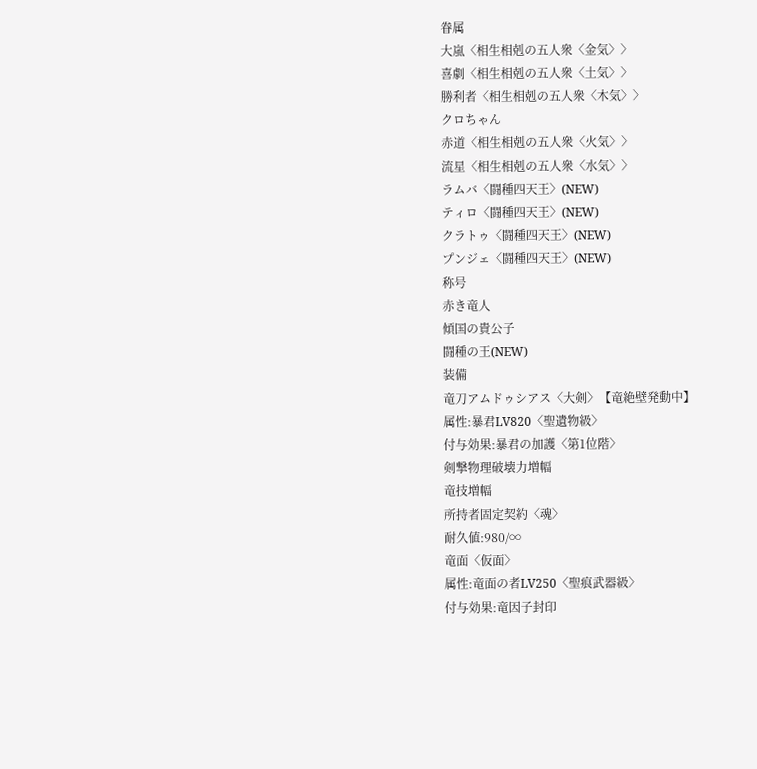眷属
大嵐〈相生相剋の五人衆〈金気〉〉
喜劇〈相生相剋の五人衆〈土気〉〉
勝利者〈相生相剋の五人衆〈木気〉〉
クロちゃん
赤道〈相生相剋の五人衆〈火気〉〉
流星〈相生相剋の五人衆〈水気〉〉
ラムバ〈闘種四天王〉(NEW)
ティロ〈闘種四天王〉(NEW)
クラトゥ〈闘種四天王〉(NEW)
プンジェ〈闘種四天王〉(NEW)
称号
赤き竜人
傾国の貴公子
闘種の王(NEW)
装備
竜刀アムドゥシアス〈大剣〉【竜絶壁発動中】
属性:暴君LV820〈聖遺物級〉
付与効果:暴君の加護〈第1位階〉
剣撃物理破壊力増幅
竜技増幅
所持者固定契約〈魂〉
耐久値:980/∞
竜面〈仮面〉
属性:竜面の者LV250〈聖痕武器級〉
付与効果:竜因子封印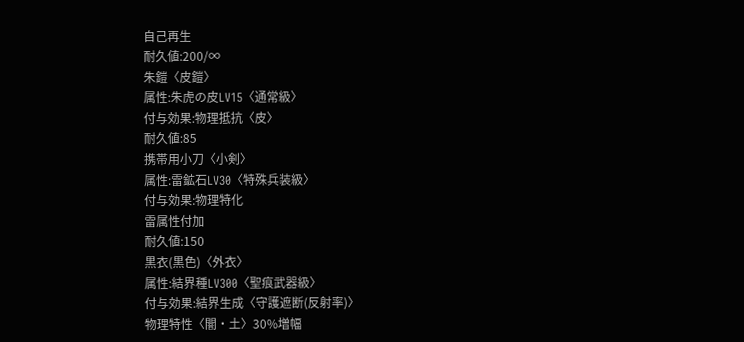自己再生
耐久値:200/∞
朱鎧〈皮鎧〉
属性:朱虎の皮LV15〈通常級〉
付与効果:物理抵抗〈皮〉
耐久値:85
携帯用小刀〈小剣〉
属性:雷鉱石LV30〈特殊兵装級〉
付与効果:物理特化
雷属性付加
耐久値:150
黒衣(黒色)〈外衣〉
属性:結界種LV300〈聖痕武器級〉
付与効果:結界生成〈守護遮断(反射率)〉
物理特性〈闇・土〉30%増幅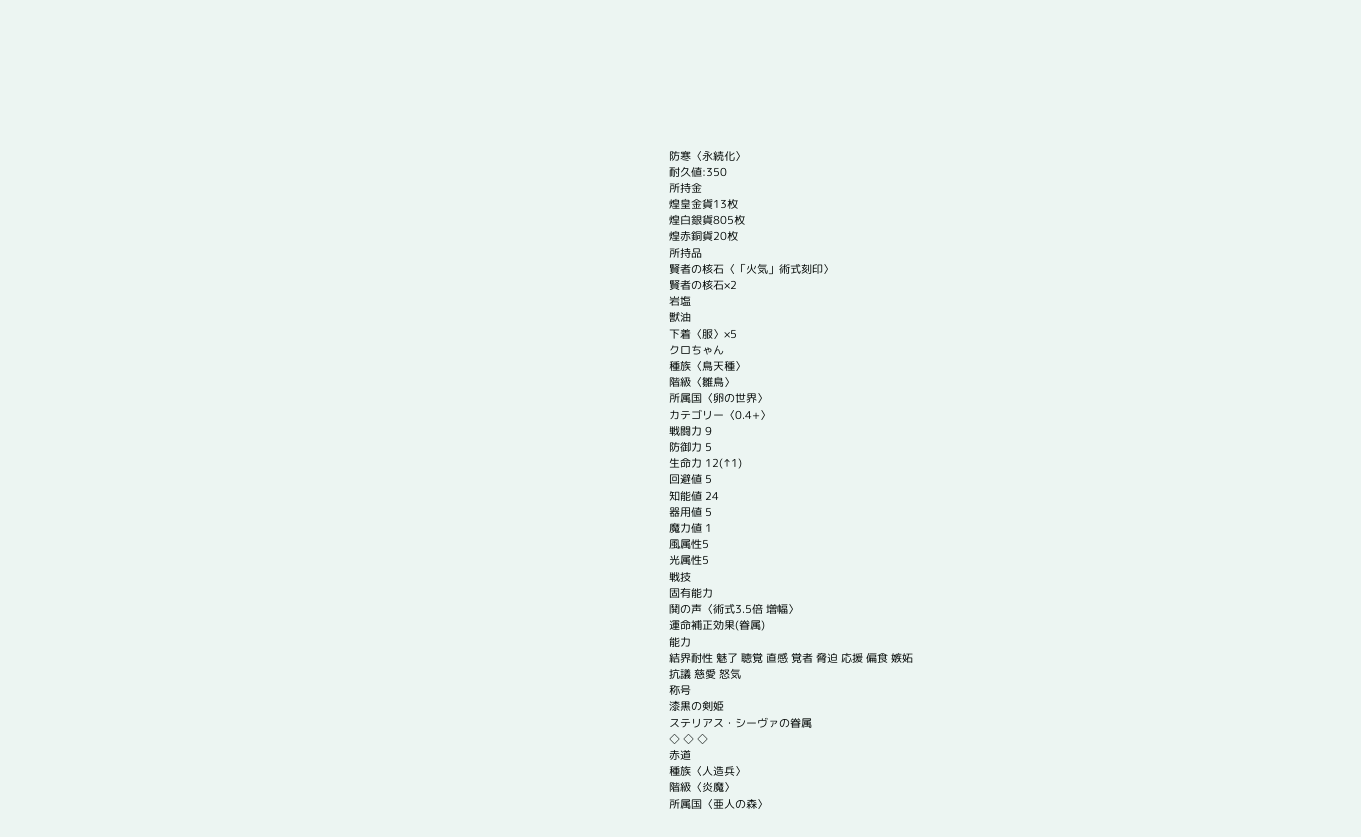防寒〈永続化〉
耐久値:350
所持金
煌皇金貨13枚
煌白銀貨805枚
煌赤銅貨20枚
所持品
賢者の核石〈「火気」術式刻印〉
賢者の核石×2
岩塩
獣油
下着〈服〉×5
クロちゃん
種族〈鳥天種〉
階級〈雛鳥〉
所属国〈卵の世界〉
カテゴリー〈0.4+〉
戦闘力 9
防御力 5
生命力 12(↑1)
回避値 5
知能値 24
器用値 5
魔力値 1
風属性5
光属性5
戦技
固有能力
鬨の声〈術式3.5倍 増幅〉
運命補正効果(眷属)
能力
結界耐性 魅了 聴覚 直感 覚者 脅迫 応援 偏食 嫉妬
抗議 慈愛 怒気
称号
漆黒の剣姫
ステリアス・シーヴァの眷属
◇ ◇ ◇
赤道
種族〈人造兵〉
階級〈炎魔〉
所属国〈亜人の森〉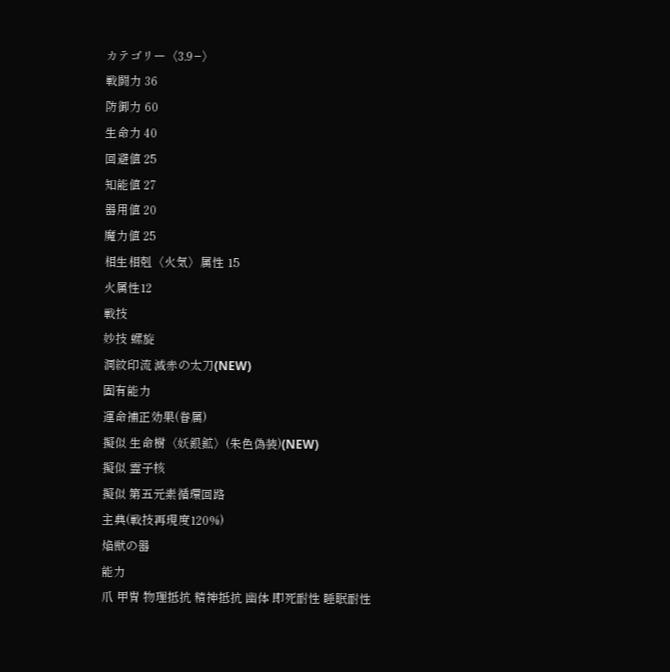カテゴリー〈3.9−〉
戦闘力 36
防御力 60
生命力 40
回避値 25
知能値 27
器用値 20
魔力値 25
相生相剋〈火気〉属性 15
火属性12
戦技
妙技 螺旋
洞紋印流 滅赤の太刀(NEW)
固有能力
運命補正効果(眷属)
擬似 生命樹〈妖銀鉱〉(朱色偽装)(NEW)
擬似 霊子核
擬似 第五元素循環回路
主典(戦技再現度120%)
焔獣の器
能力
爪 甲冑 物理抵抗 精神抵抗 幽体 即死耐性 睡眠耐性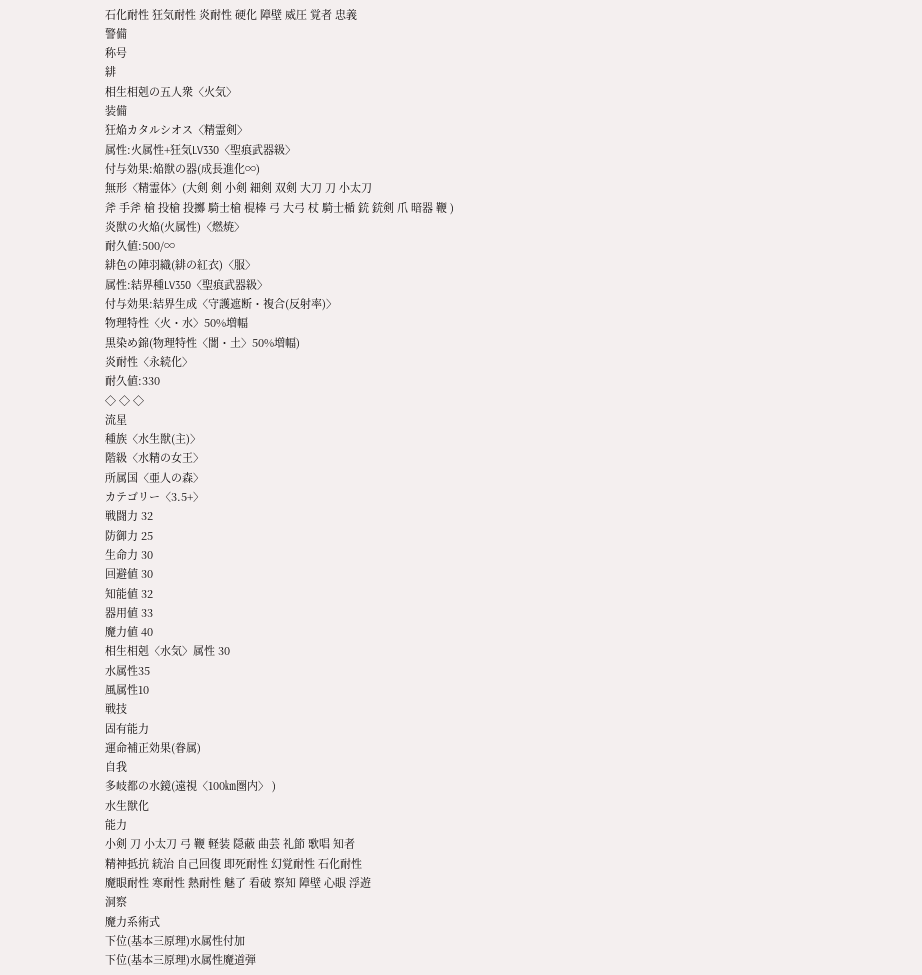石化耐性 狂気耐性 炎耐性 硬化 障壁 威圧 覚者 忠義
警備
称号
緋
相生相剋の五人衆〈火気〉
装備
狂焔カタルシオス〈精霊剣〉
属性:火属性+狂気LV330〈聖痕武器級〉
付与効果:焔獣の器(成長進化∞)
無形〈精霊体〉(大剣 剣 小剣 細剣 双剣 大刀 刀 小太刀
斧 手斧 槍 投槍 投擲 騎士槍 棍棒 弓 大弓 杖 騎士楯 銃 銃剣 爪 暗器 鞭 )
炎獣の火焔(火属性)〈燃焼〉
耐久値:500/∞
緋色の陣羽織(緋の紅衣)〈服〉
属性:結界種LV350〈聖痕武器級〉
付与効果:結界生成〈守護遮断・複合(反射率)〉
物理特性〈火・水〉50%増幅
黒染め錦(物理特性〈闇・土〉50%増幅)
炎耐性〈永続化〉
耐久値:330
◇ ◇ ◇
流星
種族〈水生獣(主)〉
階級〈水精の女王〉
所属国〈亜人の森〉
カテゴリー〈3.5+〉
戦闘力 32
防御力 25
生命力 30
回避値 30
知能値 32
器用値 33
魔力値 40
相生相剋〈水気〉属性 30
水属性35
風属性10
戦技
固有能力
運命補正効果(眷属)
自我
多岐都の水鏡(遠視〈100㎞圏内〉 )
水生獣化
能力
小剣 刀 小太刀 弓 鞭 軽装 隠蔽 曲芸 礼節 歌唱 知者
精神抵抗 統治 自己回復 即死耐性 幻覚耐性 石化耐性
魔眼耐性 寒耐性 熱耐性 魅了 看破 察知 障壁 心眼 浮遊
洞察
魔力系術式
下位(基本三原理)水属性付加
下位(基本三原理)水属性魔道弾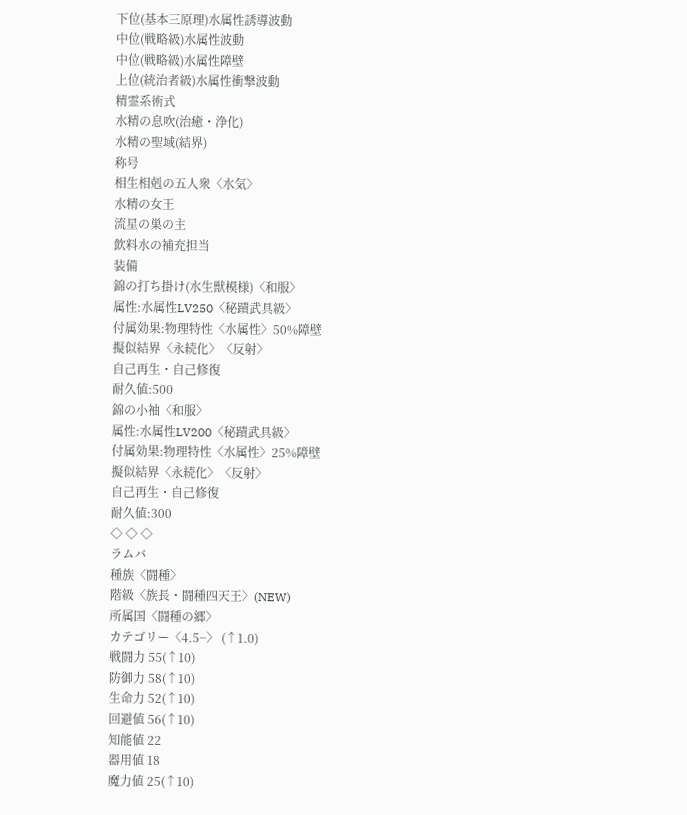下位(基本三原理)水属性誘導波動
中位(戦略級)水属性波動
中位(戦略級)水属性障壁
上位(統治者級)水属性衝撃波動
精霊系術式
水精の息吹(治癒・浄化)
水精の聖域(結界)
称号
相生相剋の五人衆〈水気〉
水精の女王
流星の巣の主
飲料水の補充担当
装備
錦の打ち掛け(水生獣模様)〈和服〉
属性:水属性LV250〈秘蹟武具級〉
付属効果:物理特性〈水属性〉50%障壁
擬似結界〈永続化〉〈反射〉
自己再生・自己修復
耐久値:500
錦の小袖〈和服〉
属性:水属性LV200〈秘蹟武具級〉
付属効果:物理特性〈水属性〉25%障壁
擬似結界〈永続化〉〈反射〉
自己再生・自己修復
耐久値:300
◇ ◇ ◇
ラムバ
種族〈闘種〉
階級〈族長・闘種四天王〉(NEW)
所属国〈闘種の郷〉
カテゴリー〈4.5−〉 (↑1.0)
戦闘力 55(↑10)
防御力 58(↑10)
生命力 52(↑10)
回避値 56(↑10)
知能値 22
器用値 18
魔力値 25(↑10)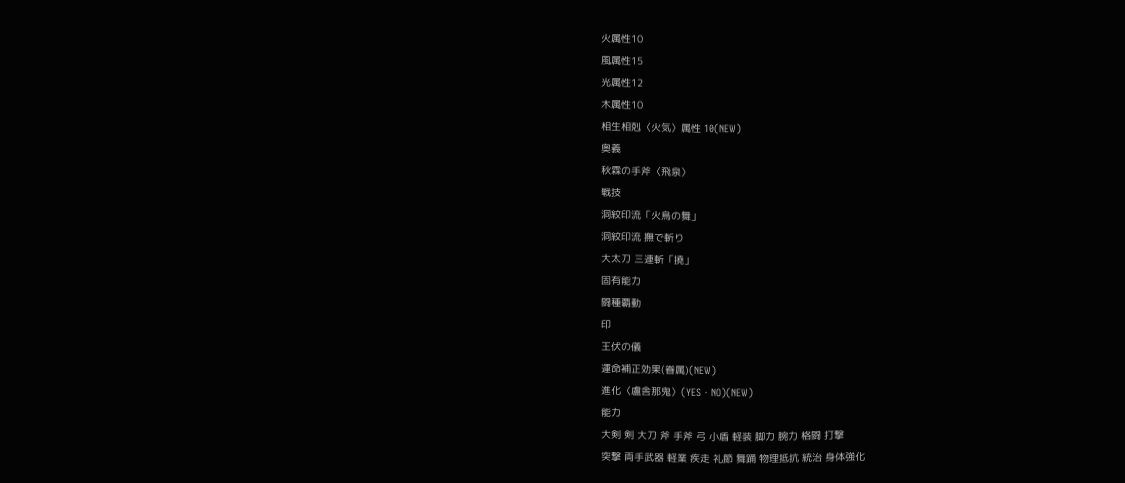火属性10
風属性15
光属性12
木属性10
相生相剋〈火気〉属性 10(NEW)
奥義
秋霖の手斧〈飛泉〉
戦技
洞紋印流「火鳥の舞」
洞紋印流 撫で斬り
大太刀 三連斬「撓」
固有能力
闘種覇動
印
王伏の儀
運命補正効果(眷属)(NEW)
進化〈盧舎那鬼〉(YES・NO)(NEW)
能力
大剣 剣 大刀 斧 手斧 弓 小盾 軽装 脚力 腕力 格闘 打撃
突撃 両手武器 軽業 疾走 礼節 舞踊 物理抵抗 統治 身体強化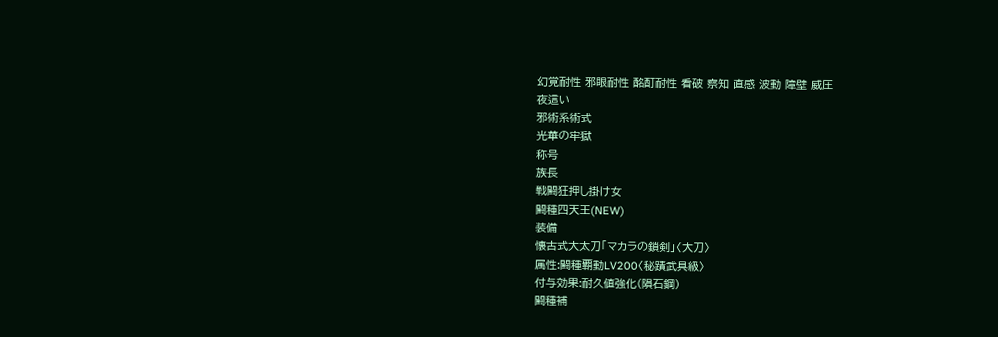幻覚耐性 邪眼耐性 酩酊耐性 看破 察知 直感 波動 障壁 威圧
夜這い
邪術系術式
光華の牢獄
称号
族長
戦闘狂押し掛け女
闘種四天王(NEW)
装備
懐古式大太刀「マカラの鎖剣」〈大刀〉
属性:闘種覇動LV200〈秘蹟武具級〉
付与効果:耐久値強化(隕石鋼)
闘種補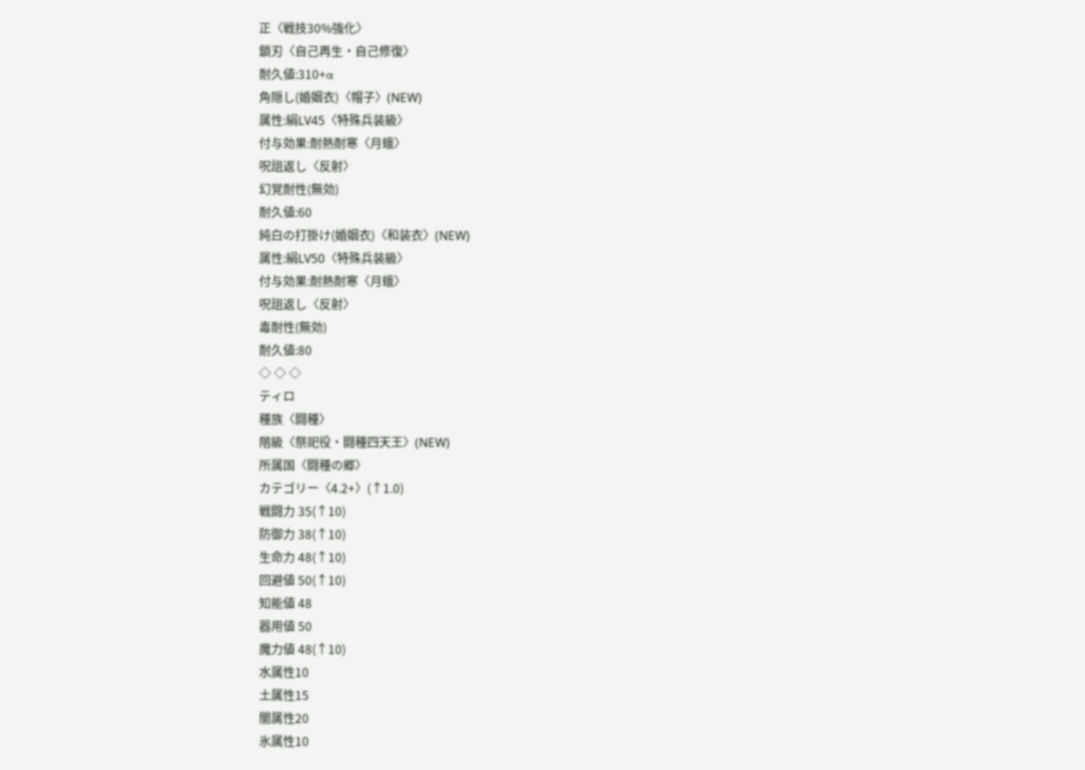正〈戦技30%強化〉
鎖刃〈自己再生・自己修復〉
耐久値:310+α
角隠し(婚姻衣)〈帽子〉(NEW)
属性:絹LV45〈特殊兵装級〉
付与効果:耐熱耐寒〈月蛾〉
呪詛返し〈反射〉
幻覚耐性(無効)
耐久値:60
純白の打掛け(婚姻衣)〈和装衣〉(NEW)
属性:絹LV50〈特殊兵装級〉
付与効果:耐熱耐寒〈月蛾〉
呪詛返し〈反射〉
毒耐性(無効)
耐久値:80
◇ ◇ ◇
ティロ
種族〈闘種〉
階級〈祭祀役・闘種四天王〉(NEW)
所属国〈闘種の郷〉
カテゴリー〈4.2+〉(↑1.0)
戦闘力 35(↑10)
防御力 38(↑10)
生命力 48(↑10)
回避値 50(↑10)
知能値 48
器用値 50
魔力値 48(↑10)
水属性10
土属性15
闇属性20
氷属性10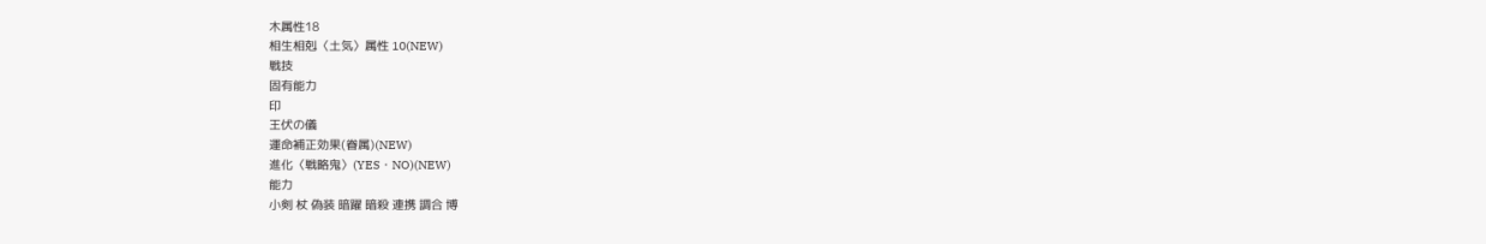木属性18
相生相剋〈土気〉属性 10(NEW)
戦技
固有能力
印
王伏の儀
運命補正効果(眷属)(NEW)
進化〈戦略鬼〉(YES・NO)(NEW)
能力
小剣 杖 偽装 暗躍 暗殺 連携 調合 博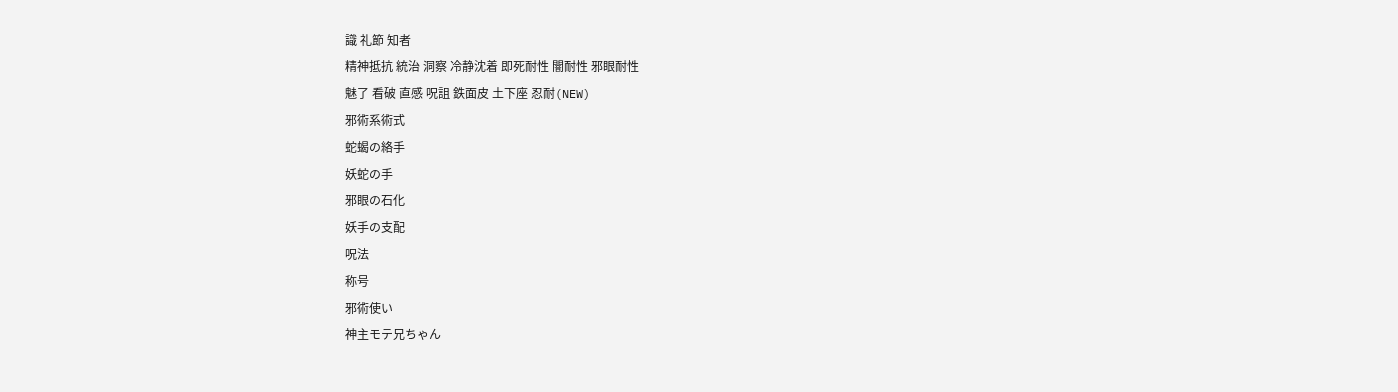識 礼節 知者
精神抵抗 統治 洞察 冷静沈着 即死耐性 闇耐性 邪眼耐性
魅了 看破 直感 呪詛 鉄面皮 土下座 忍耐(NEW)
邪術系術式
蛇蝎の絡手
妖蛇の手
邪眼の石化
妖手の支配
呪法
称号
邪術使い
神主モテ兄ちゃん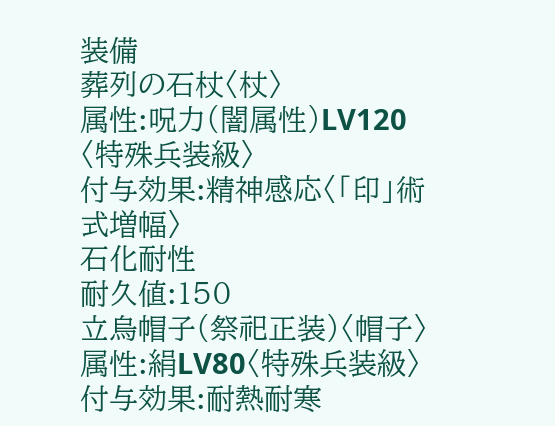装備
葬列の石杖〈杖〉
属性:呪力(闇属性)LV120〈特殊兵装級〉
付与効果:精神感応〈「印」術式増幅〉
石化耐性
耐久値:150
立烏帽子(祭祀正装)〈帽子〉
属性:絹LV80〈特殊兵装級〉
付与効果:耐熱耐寒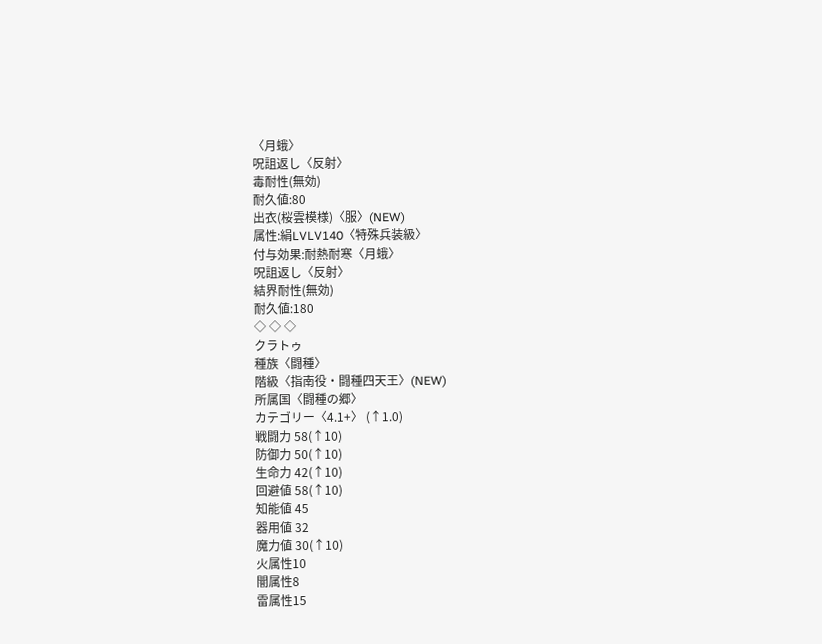〈月蛾〉
呪詛返し〈反射〉
毒耐性(無効)
耐久値:80
出衣(桜雲模様)〈服〉(NEW)
属性:絹LVLV140〈特殊兵装級〉
付与効果:耐熱耐寒〈月蛾〉
呪詛返し〈反射〉
結界耐性(無効)
耐久値:180
◇ ◇ ◇
クラトゥ
種族〈闘種〉
階級〈指南役・闘種四天王〉(NEW)
所属国〈闘種の郷〉
カテゴリー〈4.1+〉 (↑1.0)
戦闘力 58(↑10)
防御力 50(↑10)
生命力 42(↑10)
回避値 58(↑10)
知能値 45
器用値 32
魔力値 30(↑10)
火属性10
闇属性8
雷属性15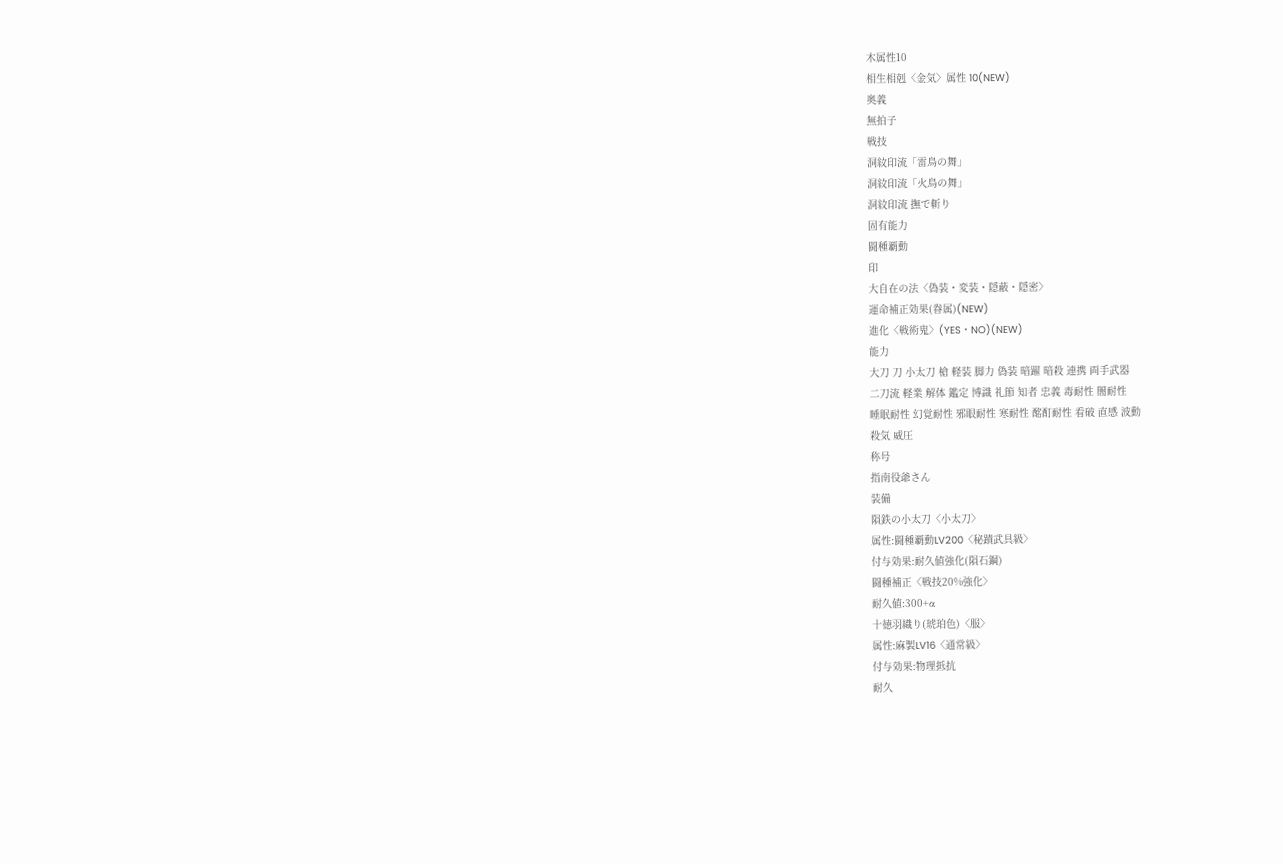木属性10
相生相剋〈金気〉属性 10(NEW)
奥義
無拍子
戦技
洞紋印流「雷鳥の舞」
洞紋印流「火鳥の舞」
洞紋印流 撫で斬り
固有能力
闘種覇動
印
大自在の法〈偽装・変装・隠蔽・隠密〉
運命補正効果(眷属)(NEW)
進化〈戦術鬼〉(YES・NO)(NEW)
能力
大刀 刀 小太刀 槍 軽装 脚力 偽装 暗躍 暗殺 連携 両手武器
二刀流 軽業 解体 鑑定 博識 礼節 知者 忠義 毒耐性 闇耐性
睡眠耐性 幻覚耐性 邪眼耐性 寒耐性 酩酊耐性 看破 直感 波動
殺気 威圧
称号
指南役爺さん
装備
隕鉄の小太刀〈小太刀〉
属性:闘種覇動LV200〈秘蹟武具級〉
付与効果:耐久値強化(隕石鋼)
闘種補正〈戦技20%強化〉
耐久値:300+α
十徳羽織り(琥珀色)〈服〉
属性:麻製LV16〈通常級〉
付与効果:物理抵抗
耐久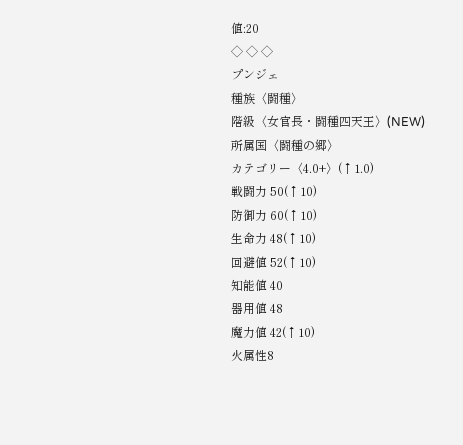値:20
◇ ◇ ◇
プンジェ
種族〈闘種〉
階級〈女官長・闘種四天王〉(NEW)
所属国〈闘種の郷〉
カテゴリー〈4.0+〉(↑1.0)
戦闘力 50(↑10)
防御力 60(↑10)
生命力 48(↑10)
回避値 52(↑10)
知能値 40
器用値 48
魔力値 42(↑10)
火属性8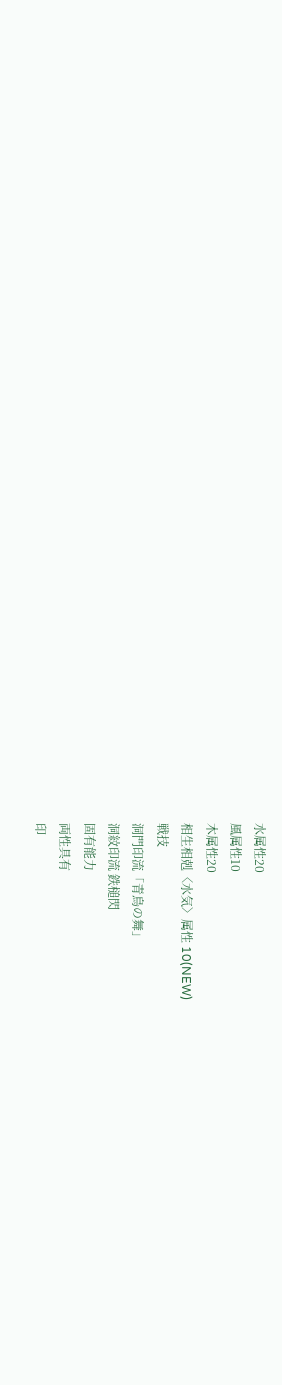水属性20
風属性10
木属性20
相生相剋〈水気〉属性 10(NEW)
戦技
洞門印流「青鳥の舞」
洞紋印流 鉄槌閃
固有能力
両性具有
印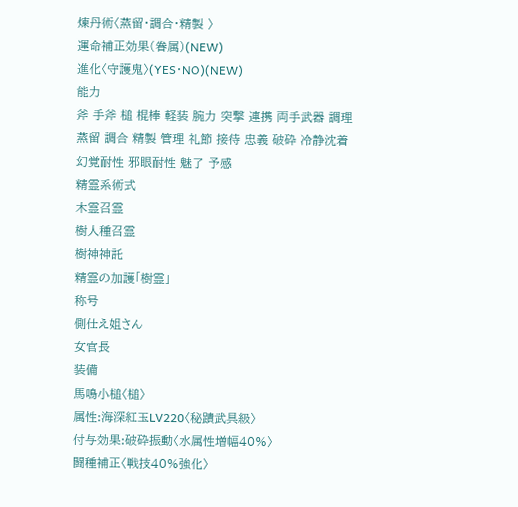煉丹術〈蒸留・調合・精製 〉
運命補正効果(眷属)(NEW)
進化〈守護鬼〉(YES・NO)(NEW)
能力
斧 手斧 槌 棍棒 軽装 腕力 突撃 連携 両手武器 調理
蒸留 調合 精製 管理 礼節 接待 忠義 破砕 冷静沈着
幻覚耐性 邪眼耐性 魅了 予感
精霊系術式
木霊召霊
樹人種召霊
樹神神託
精霊の加護「樹霊」
称号
側仕え姐さん
女官長
装備
馬鳴小槌〈槌〉
属性:海深紅玉LV220〈秘蹟武具級〉
付与効果:破砕振動〈水属性増幅40%〉
闘種補正〈戦技40%強化〉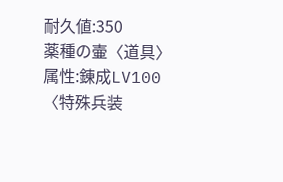耐久値:350
薬種の壷〈道具〉
属性:錬成LV100〈特殊兵装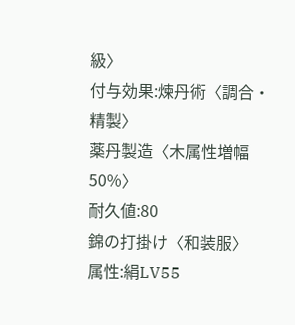級〉
付与効果:煉丹術〈調合・精製〉
薬丹製造〈木属性増幅50%〉
耐久値:80
錦の打掛け〈和装服〉
属性:絹LV55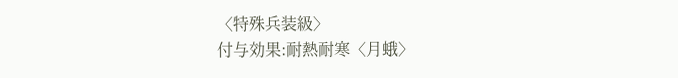〈特殊兵装級〉
付与効果:耐熱耐寒〈月蛾〉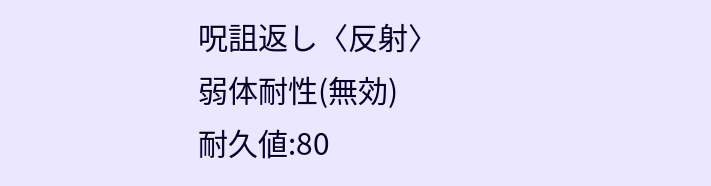呪詛返し〈反射〉
弱体耐性(無効)
耐久値:80